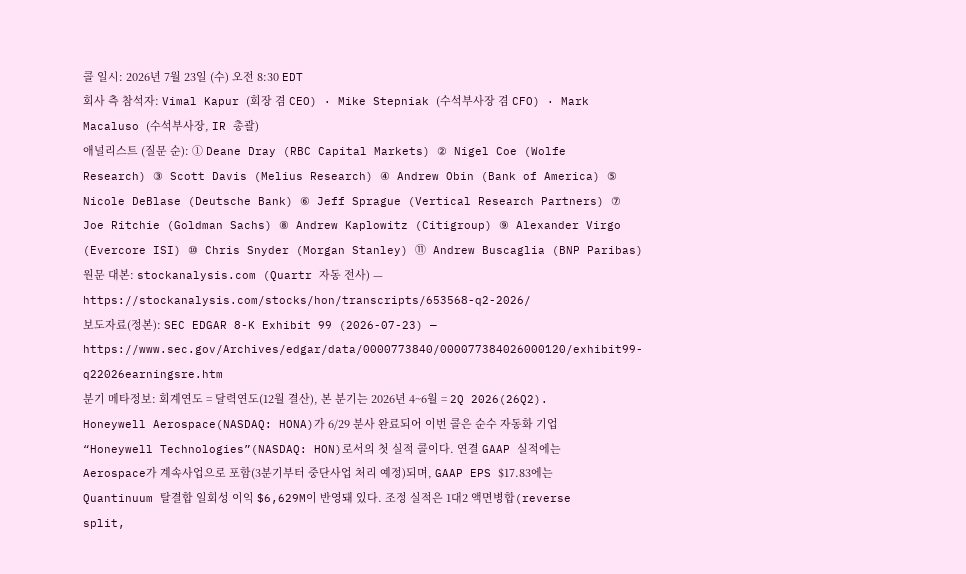콜 일시: 2026년 7월 23일 (수) 오전 8:30 EDT
회사 측 참석자: Vimal Kapur (회장 겸 CEO) · Mike Stepniak (수석부사장 겸 CFO) · Mark Macaluso (수석부사장, IR 총괄)
애널리스트 (질문 순): ① Deane Dray (RBC Capital Markets) ② Nigel Coe (Wolfe Research) ③ Scott Davis (Melius Research) ④ Andrew Obin (Bank of America) ⑤ Nicole DeBlase (Deutsche Bank) ⑥ Jeff Sprague (Vertical Research Partners) ⑦ Joe Ritchie (Goldman Sachs) ⑧ Andrew Kaplowitz (Citigroup) ⑨ Alexander Virgo (Evercore ISI) ⑩ Chris Snyder (Morgan Stanley) ⑪ Andrew Buscaglia (BNP Paribas)
원문 대본: stockanalysis.com (Quartr 자동 전사) — https://stockanalysis.com/stocks/hon/transcripts/653568-q2-2026/
보도자료(정본): SEC EDGAR 8-K Exhibit 99 (2026-07-23) — https://www.sec.gov/Archives/edgar/data/0000773840/000077384026000120/exhibit99-q22026earningsre.htm
분기 메타정보: 회계연도 = 달력연도(12월 결산), 본 분기는 2026년 4~6월 = 2Q 2026(26Q2). Honeywell Aerospace(NASDAQ: HONA)가 6/29 분사 완료되어 이번 콜은 순수 자동화 기업 “Honeywell Technologies”(NASDAQ: HON)로서의 첫 실적 콜이다. 연결 GAAP 실적에는 Aerospace가 계속사업으로 포함(3분기부터 중단사업 처리 예정)되며, GAAP EPS $17.83에는 Quantinuum 탈결합 일회성 이익 $6,629M이 반영돼 있다. 조정 실적은 1대2 액면병합(reverse split,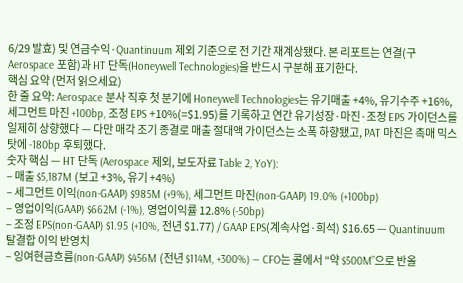6/29 발효) 및 연금수익·Quantinuum 제외 기준으로 전 기간 재계상됐다. 본 리포트는 연결(구 Aerospace 포함)과 HT 단독(Honeywell Technologies)을 반드시 구분해 표기한다.
핵심 요약 (먼저 읽으세요)
한 줄 요약: Aerospace 분사 직후 첫 분기에 Honeywell Technologies는 유기매출 +4%, 유기수주 +16%, 세그먼트 마진 +100bp, 조정 EPS +10%(=$1.95)를 기록하고 연간 유기성장·마진·조정 EPS 가이던스를 일제히 상향했다 — 다만 매각 조기 종결로 매출 절대액 가이던스는 소폭 하향됐고, PAT 마진은 촉매 믹스 탓에 -180bp 후퇴했다.
숫자 핵심 — HT 단독 (Aerospace 제외, 보도자료 Table 2, YoY):
– 매출 $5,187M (보고 +3%, 유기 +4%)
– 세그먼트 이익(non-GAAP) $985M (+9%), 세그먼트 마진(non-GAAP) 19.0% (+100bp)
– 영업이익(GAAP) $662M (-1%), 영업이익률 12.8% (-50bp)
– 조정 EPS(non-GAAP) $1.95 (+10%, 전년 $1.77) / GAAP EPS(계속사업·희석) $16.65 — Quantinuum 탈결합 이익 반영치
– 잉여현금흐름(non-GAAP) $456M (전년 $114M, +300%) — CFO는 콜에서 “약 $500M”으로 반올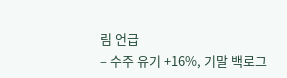림 언급
– 수주 유기 +16%, 기말 백로그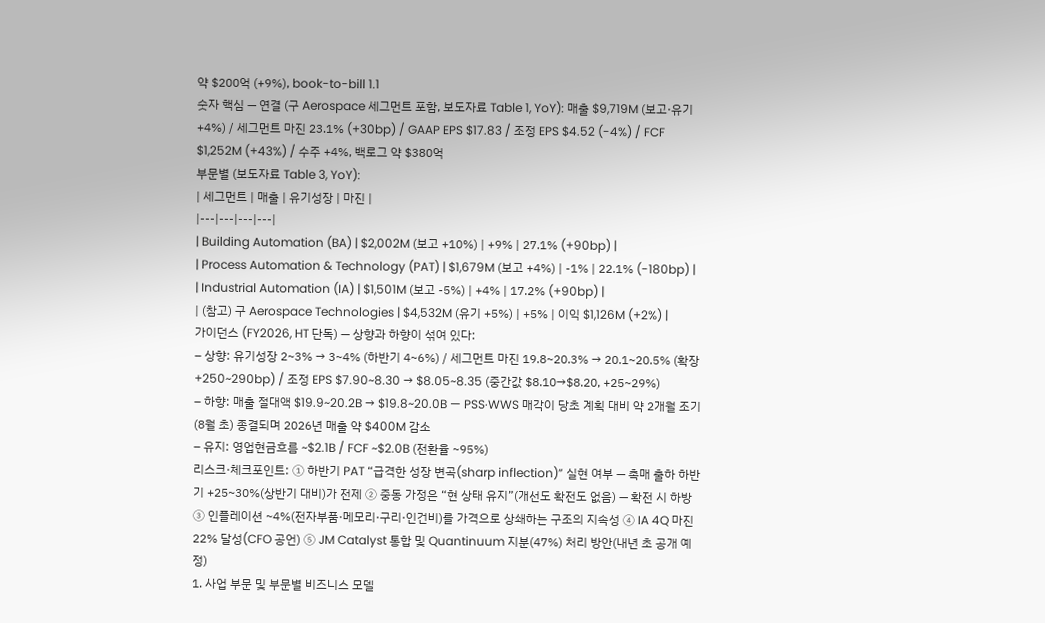약 $200억 (+9%), book-to-bill 1.1
숫자 핵심 — 연결 (구 Aerospace 세그먼트 포함, 보도자료 Table 1, YoY): 매출 $9,719M (보고·유기 +4%) / 세그먼트 마진 23.1% (+30bp) / GAAP EPS $17.83 / 조정 EPS $4.52 (-4%) / FCF $1,252M (+43%) / 수주 +4%, 백로그 약 $380억
부문별 (보도자료 Table 3, YoY):
| 세그먼트 | 매출 | 유기성장 | 마진 |
|---|---|---|---|
| Building Automation (BA) | $2,002M (보고 +10%) | +9% | 27.1% (+90bp) |
| Process Automation & Technology (PAT) | $1,679M (보고 +4%) | -1% | 22.1% (-180bp) |
| Industrial Automation (IA) | $1,501M (보고 -5%) | +4% | 17.2% (+90bp) |
| (참고) 구 Aerospace Technologies | $4,532M (유기 +5%) | +5% | 이익 $1,126M (+2%) |
가이던스 (FY2026, HT 단독) — 상향과 하향이 섞여 있다:
– 상향: 유기성장 2~3% → 3~4% (하반기 4~6%) / 세그먼트 마진 19.8~20.3% → 20.1~20.5% (확장 +250~290bp) / 조정 EPS $7.90~8.30 → $8.05~8.35 (중간값 $8.10→$8.20, +25~29%)
– 하향: 매출 절대액 $19.9~20.2B → $19.8~20.0B — PSS·WWS 매각이 당초 계획 대비 약 2개월 조기(8월 초) 종결되며 2026년 매출 약 $400M 감소
– 유지: 영업현금흐름 ~$2.1B / FCF ~$2.0B (전환율 ~95%)
리스크·체크포인트: ① 하반기 PAT “급격한 성장 변곡(sharp inflection)” 실현 여부 — 촉매 출하 하반기 +25~30%(상반기 대비)가 전제 ② 중동 가정은 “현 상태 유지”(개선도 확전도 없음) — 확전 시 하방 ③ 인플레이션 ~4%(전자부품·메모리·구리·인건비)를 가격으로 상쇄하는 구조의 지속성 ④ IA 4Q 마진 22% 달성(CFO 공언) ⑤ JM Catalyst 통합 및 Quantinuum 지분(47%) 처리 방안(내년 초 공개 예정)
1. 사업 부문 및 부문별 비즈니스 모델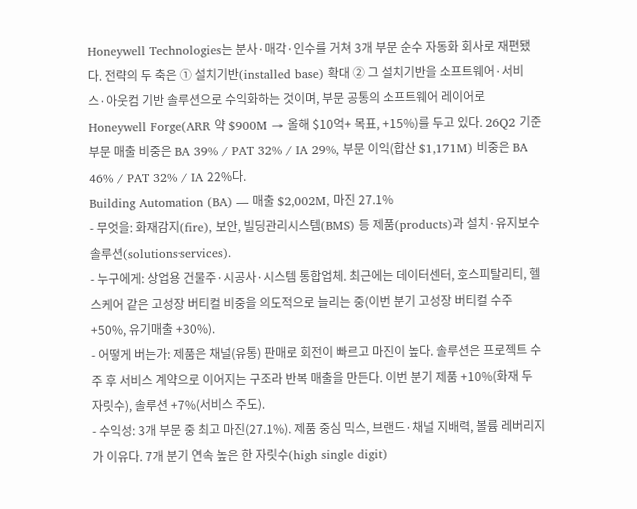Honeywell Technologies는 분사·매각·인수를 거쳐 3개 부문 순수 자동화 회사로 재편됐다. 전략의 두 축은 ① 설치기반(installed base) 확대 ② 그 설치기반을 소프트웨어·서비스·아웃컴 기반 솔루션으로 수익화하는 것이며, 부문 공통의 소프트웨어 레이어로 Honeywell Forge(ARR 약 $900M → 올해 $10억+ 목표, +15%)를 두고 있다. 26Q2 기준 부문 매출 비중은 BA 39% / PAT 32% / IA 29%, 부문 이익(합산 $1,171M) 비중은 BA 46% / PAT 32% / IA 22%다.
Building Automation (BA) — 매출 $2,002M, 마진 27.1%
- 무엇을: 화재감지(fire), 보안, 빌딩관리시스템(BMS) 등 제품(products)과 설치·유지보수 솔루션(solutions·services).
- 누구에게: 상업용 건물주·시공사·시스템 통합업체. 최근에는 데이터센터, 호스피탈리티, 헬스케어 같은 고성장 버티컬 비중을 의도적으로 늘리는 중(이번 분기 고성장 버티컬 수주 +50%, 유기매출 +30%).
- 어떻게 버는가: 제품은 채널(유통) 판매로 회전이 빠르고 마진이 높다. 솔루션은 프로젝트 수주 후 서비스 계약으로 이어지는 구조라 반복 매출을 만든다. 이번 분기 제품 +10%(화재 두 자릿수), 솔루션 +7%(서비스 주도).
- 수익성: 3개 부문 중 최고 마진(27.1%). 제품 중심 믹스, 브랜드·채널 지배력, 볼륨 레버리지가 이유다. 7개 분기 연속 높은 한 자릿수(high single digit)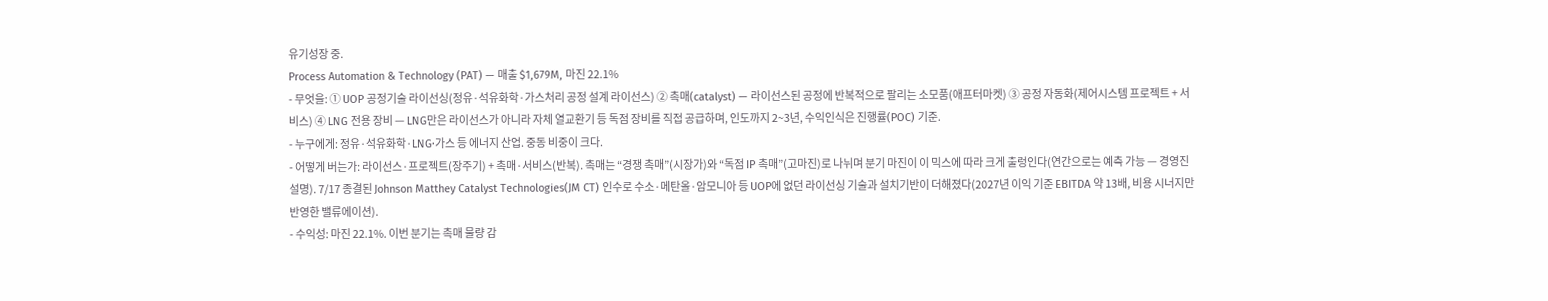유기성장 중.
Process Automation & Technology (PAT) — 매출 $1,679M, 마진 22.1%
- 무엇을: ① UOP 공정기술 라이선싱(정유·석유화학·가스처리 공정 설계 라이선스) ② 촉매(catalyst) — 라이선스된 공정에 반복적으로 팔리는 소모품(애프터마켓) ③ 공정 자동화(제어시스템 프로젝트 + 서비스) ④ LNG 전용 장비 — LNG만은 라이선스가 아니라 자체 열교환기 등 독점 장비를 직접 공급하며, 인도까지 2~3년, 수익인식은 진행률(POC) 기준.
- 누구에게: 정유·석유화학·LNG·가스 등 에너지 산업. 중동 비중이 크다.
- 어떻게 버는가: 라이선스·프로젝트(장주기) + 촉매·서비스(반복). 촉매는 “경쟁 촉매”(시장가)와 “독점 IP 촉매”(고마진)로 나뉘며 분기 마진이 이 믹스에 따라 크게 출렁인다(연간으로는 예측 가능 — 경영진 설명). 7/17 종결된 Johnson Matthey Catalyst Technologies(JM CT) 인수로 수소·메탄올·암모니아 등 UOP에 없던 라이선싱 기술과 설치기반이 더해졌다(2027년 이익 기준 EBITDA 약 13배, 비용 시너지만 반영한 밸류에이션).
- 수익성: 마진 22.1%. 이번 분기는 촉매 물량 감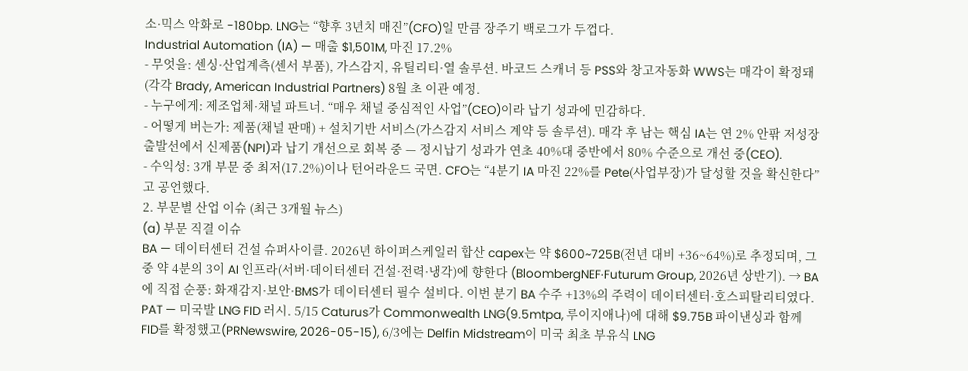소·믹스 악화로 -180bp. LNG는 “향후 3년치 매진”(CFO)일 만큼 장주기 백로그가 두껍다.
Industrial Automation (IA) — 매출 $1,501M, 마진 17.2%
- 무엇을: 센싱·산업계측(센서 부품), 가스감지, 유틸리티·열 솔루션. 바코드 스캐너 등 PSS와 창고자동화 WWS는 매각이 확정돼(각각 Brady, American Industrial Partners) 8월 초 이관 예정.
- 누구에게: 제조업체·채널 파트너. “매우 채널 중심적인 사업”(CEO)이라 납기 성과에 민감하다.
- 어떻게 버는가: 제품(채널 판매) + 설치기반 서비스(가스감지 서비스 계약 등 솔루션). 매각 후 남는 핵심 IA는 연 2% 안팎 저성장 출발선에서 신제품(NPI)과 납기 개선으로 회복 중 — 정시납기 성과가 연초 40%대 중반에서 80% 수준으로 개선 중(CEO).
- 수익성: 3개 부문 중 최저(17.2%)이나 턴어라운드 국면. CFO는 “4분기 IA 마진 22%를 Pete(사업부장)가 달성할 것을 확신한다”고 공언했다.
2. 부문별 산업 이슈 (최근 3개월 뉴스)
(a) 부문 직결 이슈
BA — 데이터센터 건설 슈퍼사이클. 2026년 하이퍼스케일러 합산 capex는 약 $600~725B(전년 대비 +36~64%)로 추정되며, 그중 약 4분의 3이 AI 인프라(서버·데이터센터 건설·전력·냉각)에 향한다 (BloombergNEF·Futurum Group, 2026년 상반기). → BA에 직접 순풍: 화재감지·보안·BMS가 데이터센터 필수 설비다. 이번 분기 BA 수주 +13%의 주력이 데이터센터·호스피탈리티였다.
PAT — 미국발 LNG FID 러시. 5/15 Caturus가 Commonwealth LNG(9.5mtpa, 루이지애나)에 대해 $9.75B 파이낸싱과 함께 FID를 확정했고(PRNewswire, 2026-05-15), 6/3에는 Delfin Midstream이 미국 최초 부유식 LNG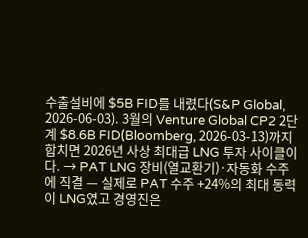수출설비에 $5B FID를 내렸다(S&P Global, 2026-06-03). 3월의 Venture Global CP2 2단계 $8.6B FID(Bloomberg, 2026-03-13)까지 합치면 2026년 사상 최대급 LNG 투자 사이클이다. → PAT LNG 장비(열교환기)·자동화 수주에 직결 — 실제로 PAT 수주 +24%의 최대 동력이 LNG였고 경영진은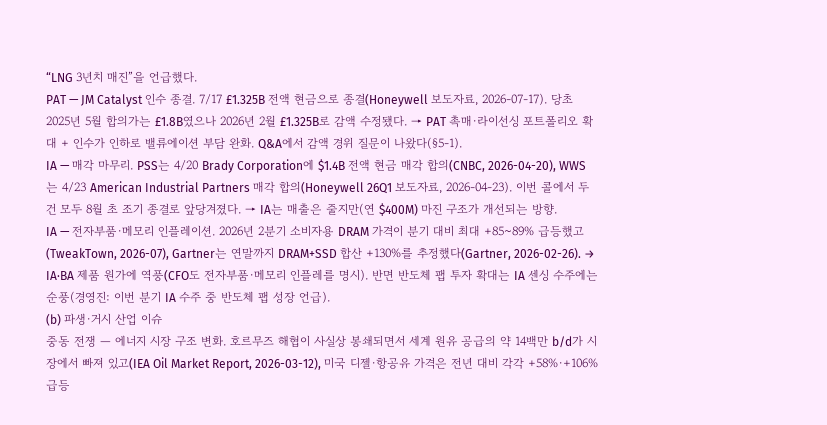“LNG 3년치 매진”을 언급했다.
PAT — JM Catalyst 인수 종결. 7/17 £1.325B 전액 현금으로 종결(Honeywell 보도자료, 2026-07-17). 당초 2025년 5월 합의가는 £1.8B였으나 2026년 2월 £1.325B로 감액 수정됐다. → PAT 촉매·라이선싱 포트폴리오 확대 + 인수가 인하로 밸류에이션 부담 완화. Q&A에서 감액 경위 질문이 나왔다(§5-1).
IA — 매각 마무리. PSS는 4/20 Brady Corporation에 $1.4B 전액 현금 매각 합의(CNBC, 2026-04-20), WWS는 4/23 American Industrial Partners 매각 합의(Honeywell 26Q1 보도자료, 2026-04-23). 이번 콜에서 두 건 모두 8월 초 조기 종결로 앞당겨졌다. → IA는 매출은 줄지만(연 $400M) 마진 구조가 개선되는 방향.
IA — 전자부품·메모리 인플레이션. 2026년 2분기 소비자용 DRAM 가격이 분기 대비 최대 +85~89% 급등했고(TweakTown, 2026-07), Gartner는 연말까지 DRAM+SSD 합산 +130%를 추정했다(Gartner, 2026-02-26). → IA·BA 제품 원가에 역풍(CFO도 전자부품·메모리 인플레를 명시). 반면 반도체 팹 투자 확대는 IA 센싱 수주에는 순풍(경영진: 이번 분기 IA 수주 중 반도체 팹 성장 언급).
(b) 파생·거시 산업 이슈
중동 전쟁 — 에너지 시장 구조 변화. 호르무즈 해협이 사실상 봉쇄되면서 세계 원유 공급의 약 14백만 b/d가 시장에서 빠져 있고(IEA Oil Market Report, 2026-03-12), 미국 디젤·항공유 가격은 전년 대비 각각 +58%·+106% 급등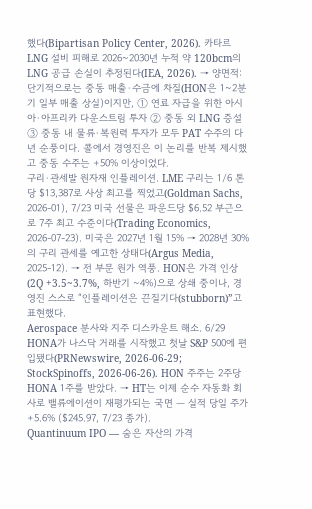했다(Bipartisan Policy Center, 2026). 카타르 LNG 설비 피해로 2026~2030년 누적 약 120bcm의 LNG 공급 손실이 추정된다(IEA, 2026). → 양면적: 단기적으로는 중동 매출·수금에 차질(HON은 1~2분기 일부 매출 상실)이지만, ① 연료 자급을 위한 아시아·아프리카 다운스트림 투자 ② 중동 외 LNG 증설 ③ 중동 내 물류·복원력 투자가 모두 PAT 수주의 다년 순풍이다. 콜에서 경영진은 이 논리를 반복 제시했고 중동 수주는 +50% 이상이었다.
구리·관세발 원자재 인플레이션. LME 구리는 1/6 톤당 $13,387로 사상 최고를 찍었고(Goldman Sachs, 2026-01), 7/23 미국 선물은 파운드당 $6.52 부근으로 7주 최고 수준이다(Trading Economics, 2026-07-23). 미국은 2027년 1월 15% → 2028년 30%의 구리 관세를 예고한 상태다(Argus Media, 2025-12). → 전 부문 원가 역풍. HON은 가격 인상(2Q +3.5~3.7%, 하반기 ~4%)으로 상쇄 중이나, 경영진 스스로 “인플레이션은 끈질기다(stubborn)”고 표현했다.
Aerospace 분사와 지주 디스카운트 해소. 6/29 HONA가 나스닥 거래를 시작했고 첫날 S&P 500에 편입됐다(PRNewswire, 2026-06-29; StockSpinoffs, 2026-06-26). HON 주주는 2주당 HONA 1주를 받았다. → HT는 이제 순수 자동화 회사로 밸류에이션이 재평가되는 국면 — 실적 당일 주가 +5.6% ($245.97, 7/23 종가).
Quantinuum IPO — 숨은 자산의 가격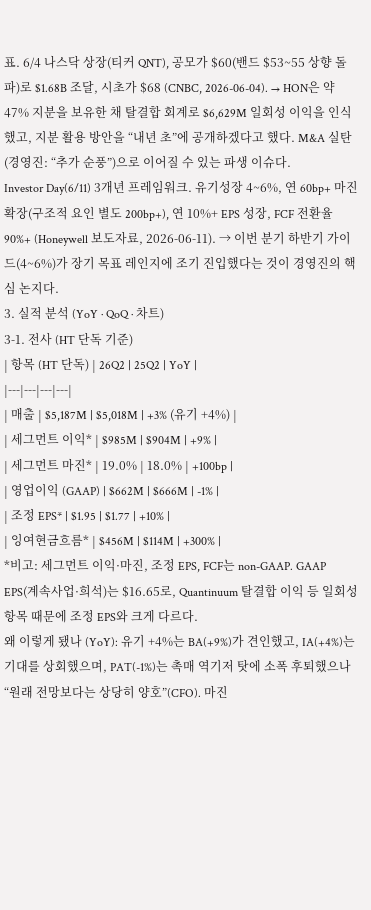표. 6/4 나스닥 상장(티커 QNT), 공모가 $60(밴드 $53~55 상향 돌파)로 $1.68B 조달, 시초가 $68 (CNBC, 2026-06-04). → HON은 약 47% 지분을 보유한 채 탈결합 회계로 $6,629M 일회성 이익을 인식했고, 지분 활용 방안을 “내년 초”에 공개하겠다고 했다. M&A 실탄(경영진: “추가 순풍”)으로 이어질 수 있는 파생 이슈다.
Investor Day(6/11) 3개년 프레임워크. 유기성장 4~6%, 연 60bp+ 마진 확장(구조적 요인 별도 200bp+), 연 10%+ EPS 성장, FCF 전환율 90%+ (Honeywell 보도자료, 2026-06-11). → 이번 분기 하반기 가이드(4~6%)가 장기 목표 레인지에 조기 진입했다는 것이 경영진의 핵심 논지다.
3. 실적 분석 (YoY · QoQ · 차트)
3-1. 전사 (HT 단독 기준)
| 항목 (HT 단독) | 26Q2 | 25Q2 | YoY |
|---|---|---|---|
| 매출 | $5,187M | $5,018M | +3% (유기 +4%) |
| 세그먼트 이익* | $985M | $904M | +9% |
| 세그먼트 마진* | 19.0% | 18.0% | +100bp |
| 영업이익 (GAAP) | $662M | $666M | -1% |
| 조정 EPS* | $1.95 | $1.77 | +10% |
| 잉여현금흐름* | $456M | $114M | +300% |
*비고: 세그먼트 이익·마진, 조정 EPS, FCF는 non-GAAP. GAAP EPS(계속사업·희석)는 $16.65로, Quantinuum 탈결합 이익 등 일회성 항목 때문에 조정 EPS와 크게 다르다.
왜 이렇게 됐나 (YoY): 유기 +4%는 BA(+9%)가 견인했고, IA(+4%)는 기대를 상회했으며, PAT(-1%)는 촉매 역기저 탓에 소폭 후퇴했으나 “원래 전망보다는 상당히 양호”(CFO). 마진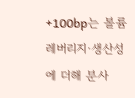+100bp는 볼륨 레버리지·생산성에 더해 분사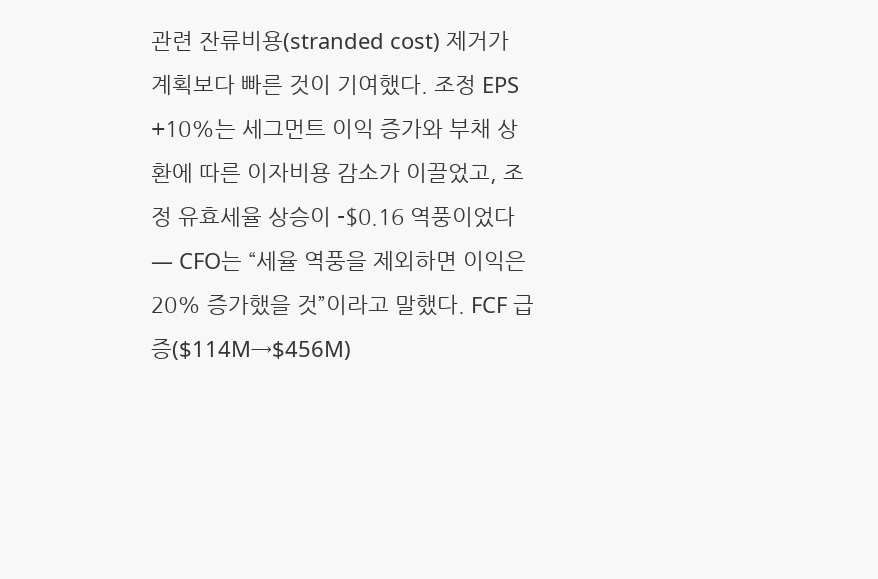관련 잔류비용(stranded cost) 제거가 계획보다 빠른 것이 기여했다. 조정 EPS +10%는 세그먼트 이익 증가와 부채 상환에 따른 이자비용 감소가 이끌었고, 조정 유효세율 상승이 -$0.16 역풍이었다 — CFO는 “세율 역풍을 제외하면 이익은 20% 증가했을 것”이라고 말했다. FCF 급증($114M→$456M)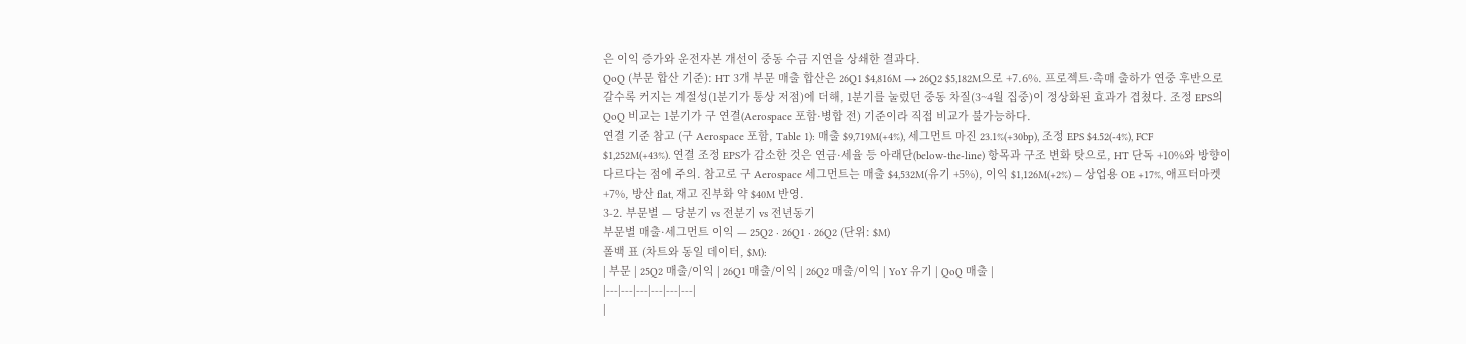은 이익 증가와 운전자본 개선이 중동 수금 지연을 상쇄한 결과다.
QoQ (부문 합산 기준): HT 3개 부문 매출 합산은 26Q1 $4,816M → 26Q2 $5,182M으로 +7.6%. 프로젝트·촉매 출하가 연중 후반으로 갈수록 커지는 계절성(1분기가 통상 저점)에 더해, 1분기를 눌렀던 중동 차질(3~4월 집중)이 정상화된 효과가 겹쳤다. 조정 EPS의 QoQ 비교는 1분기가 구 연결(Aerospace 포함·병합 전) 기준이라 직접 비교가 불가능하다.
연결 기준 참고 (구 Aerospace 포함, Table 1): 매출 $9,719M(+4%), 세그먼트 마진 23.1%(+30bp), 조정 EPS $4.52(-4%), FCF $1,252M(+43%). 연결 조정 EPS가 감소한 것은 연금·세율 등 아래단(below-the-line) 항목과 구조 변화 탓으로, HT 단독 +10%와 방향이 다르다는 점에 주의. 참고로 구 Aerospace 세그먼트는 매출 $4,532M(유기 +5%), 이익 $1,126M(+2%) — 상업용 OE +17%, 애프터마켓 +7%, 방산 flat, 재고 진부화 약 $40M 반영.
3-2. 부문별 — 당분기 vs 전분기 vs 전년동기
부문별 매출·세그먼트 이익 — 25Q2 · 26Q1 · 26Q2 (단위: $M)
폴백 표 (차트와 동일 데이터, $M):
| 부문 | 25Q2 매출/이익 | 26Q1 매출/이익 | 26Q2 매출/이익 | YoY 유기 | QoQ 매출 |
|---|---|---|---|---|---|
|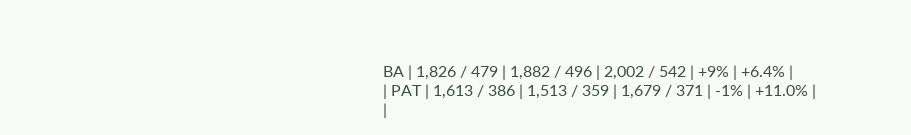BA | 1,826 / 479 | 1,882 / 496 | 2,002 / 542 | +9% | +6.4% |
| PAT | 1,613 / 386 | 1,513 / 359 | 1,679 / 371 | -1% | +11.0% |
|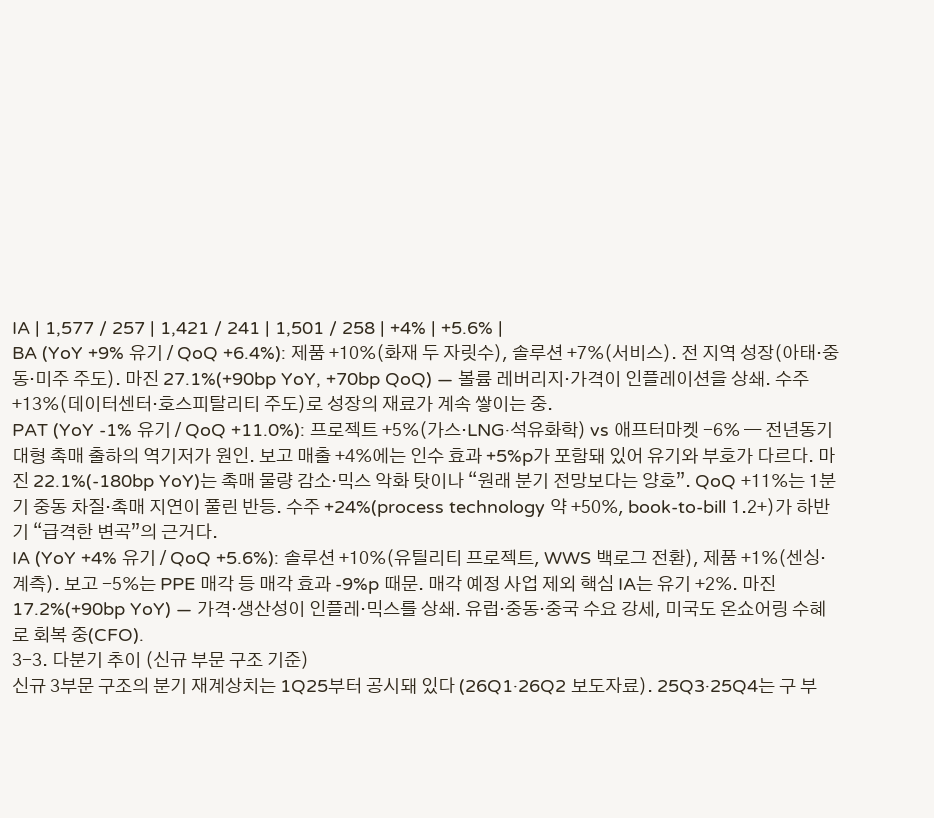IA | 1,577 / 257 | 1,421 / 241 | 1,501 / 258 | +4% | +5.6% |
BA (YoY +9% 유기 / QoQ +6.4%): 제품 +10%(화재 두 자릿수), 솔루션 +7%(서비스). 전 지역 성장(아태·중동·미주 주도). 마진 27.1%(+90bp YoY, +70bp QoQ) — 볼륨 레버리지·가격이 인플레이션을 상쇄. 수주 +13%(데이터센터·호스피탈리티 주도)로 성장의 재료가 계속 쌓이는 중.
PAT (YoY -1% 유기 / QoQ +11.0%): 프로젝트 +5%(가스·LNG·석유화학) vs 애프터마켓 -6% — 전년동기 대형 촉매 출하의 역기저가 원인. 보고 매출 +4%에는 인수 효과 +5%p가 포함돼 있어 유기와 부호가 다르다. 마진 22.1%(-180bp YoY)는 촉매 물량 감소·믹스 악화 탓이나 “원래 분기 전망보다는 양호”. QoQ +11%는 1분기 중동 차질·촉매 지연이 풀린 반등. 수주 +24%(process technology 약 +50%, book-to-bill 1.2+)가 하반기 “급격한 변곡”의 근거다.
IA (YoY +4% 유기 / QoQ +5.6%): 솔루션 +10%(유틸리티 프로젝트, WWS 백로그 전환), 제품 +1%(센싱·계측). 보고 -5%는 PPE 매각 등 매각 효과 -9%p 때문. 매각 예정 사업 제외 핵심 IA는 유기 +2%. 마진 17.2%(+90bp YoY) — 가격·생산성이 인플레·믹스를 상쇄. 유럽·중동·중국 수요 강세, 미국도 온쇼어링 수혜로 회복 중(CFO).
3-3. 다분기 추이 (신규 부문 구조 기준)
신규 3부문 구조의 분기 재계상치는 1Q25부터 공시돼 있다 (26Q1·26Q2 보도자료). 25Q3·25Q4는 구 부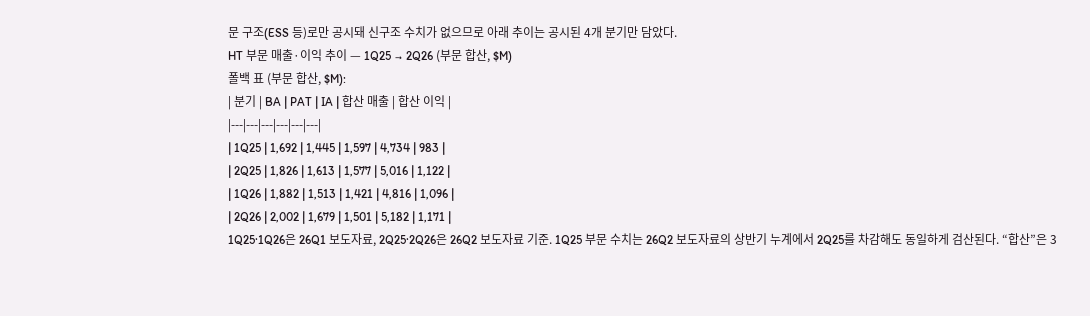문 구조(ESS 등)로만 공시돼 신구조 수치가 없으므로 아래 추이는 공시된 4개 분기만 담았다.
HT 부문 매출·이익 추이 — 1Q25 → 2Q26 (부문 합산, $M)
폴백 표 (부문 합산, $M):
| 분기 | BA | PAT | IA | 합산 매출 | 합산 이익 |
|---|---|---|---|---|---|
| 1Q25 | 1,692 | 1,445 | 1,597 | 4,734 | 983 |
| 2Q25 | 1,826 | 1,613 | 1,577 | 5,016 | 1,122 |
| 1Q26 | 1,882 | 1,513 | 1,421 | 4,816 | 1,096 |
| 2Q26 | 2,002 | 1,679 | 1,501 | 5,182 | 1,171 |
1Q25·1Q26은 26Q1 보도자료, 2Q25·2Q26은 26Q2 보도자료 기준. 1Q25 부문 수치는 26Q2 보도자료의 상반기 누계에서 2Q25를 차감해도 동일하게 검산된다. “합산”은 3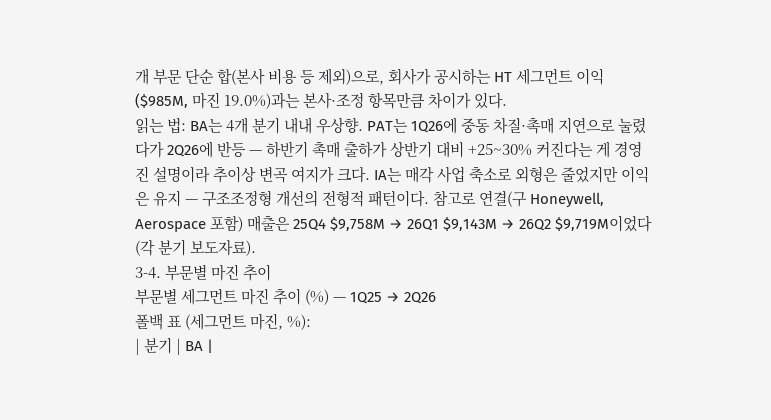개 부문 단순 합(본사 비용 등 제외)으로, 회사가 공시하는 HT 세그먼트 이익($985M, 마진 19.0%)과는 본사·조정 항목만큼 차이가 있다.
읽는 법: BA는 4개 분기 내내 우상향. PAT는 1Q26에 중동 차질·촉매 지연으로 눌렸다가 2Q26에 반등 — 하반기 촉매 출하가 상반기 대비 +25~30% 커진다는 게 경영진 설명이라 추이상 변곡 여지가 크다. IA는 매각 사업 축소로 외형은 줄었지만 이익은 유지 — 구조조정형 개선의 전형적 패턴이다. 참고로 연결(구 Honeywell, Aerospace 포함) 매출은 25Q4 $9,758M → 26Q1 $9,143M → 26Q2 $9,719M이었다 (각 분기 보도자료).
3-4. 부문별 마진 추이
부문별 세그먼트 마진 추이 (%) — 1Q25 → 2Q26
폴백 표 (세그먼트 마진, %):
| 분기 | BA |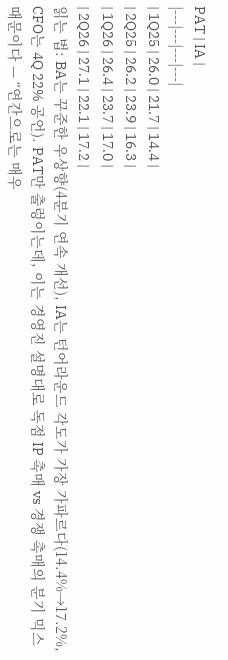PAT | IA |
|---|---|---|---|
| 1Q25 | 26.0 | 21.7 | 14.4 |
| 2Q25 | 26.2 | 23.9 | 16.3 |
| 1Q26 | 26.4 | 23.7 | 17.0 |
| 2Q26 | 27.1 | 22.1 | 17.2 |
읽는 법: BA는 꾸준한 우상향(4분기 연속 개선), IA는 턴어라운드 각도가 가장 가파르다(14.4%→17.2%, CFO는 4Q 22% 공언). PAT만 출렁이는데, 이는 경영진 설명대로 독점 IP 촉매 vs 경쟁 촉매의 분기 믹스 때문이다 — “연간으로는 매우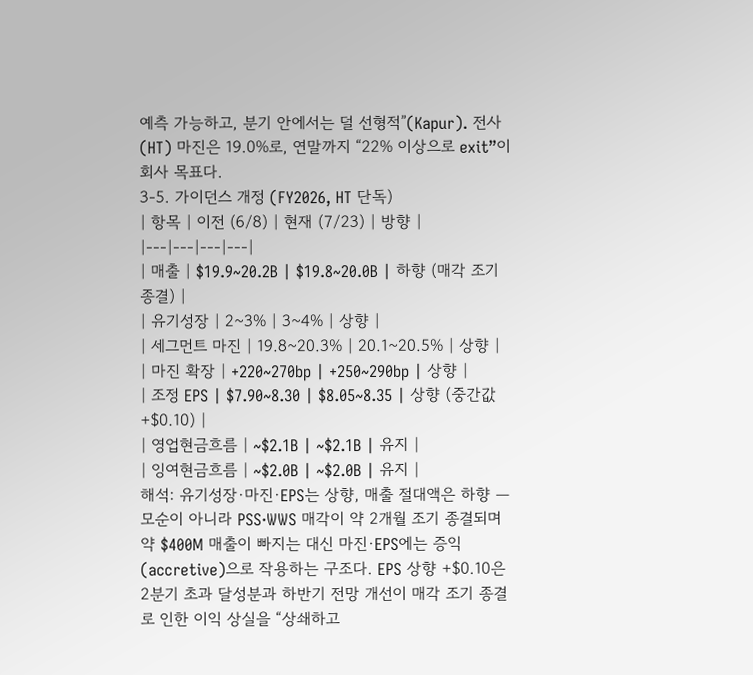예측 가능하고, 분기 안에서는 덜 선형적”(Kapur). 전사(HT) 마진은 19.0%로, 연말까지 “22% 이상으로 exit”이 회사 목표다.
3-5. 가이던스 개정 (FY2026, HT 단독)
| 항목 | 이전 (6/8) | 현재 (7/23) | 방향 |
|---|---|---|---|
| 매출 | $19.9~20.2B | $19.8~20.0B | 하향 (매각 조기 종결) |
| 유기성장 | 2~3% | 3~4% | 상향 |
| 세그먼트 마진 | 19.8~20.3% | 20.1~20.5% | 상향 |
| 마진 확장 | +220~270bp | +250~290bp | 상향 |
| 조정 EPS | $7.90~8.30 | $8.05~8.35 | 상향 (중간값 +$0.10) |
| 영업현금흐름 | ~$2.1B | ~$2.1B | 유지 |
| 잉여현금흐름 | ~$2.0B | ~$2.0B | 유지 |
해석: 유기성장·마진·EPS는 상향, 매출 절대액은 하향 — 모순이 아니라 PSS·WWS 매각이 약 2개월 조기 종결되며 약 $400M 매출이 빠지는 대신 마진·EPS에는 증익(accretive)으로 작용하는 구조다. EPS 상향 +$0.10은 2분기 초과 달성분과 하반기 전망 개선이 매각 조기 종결로 인한 이익 상실을 “상쇄하고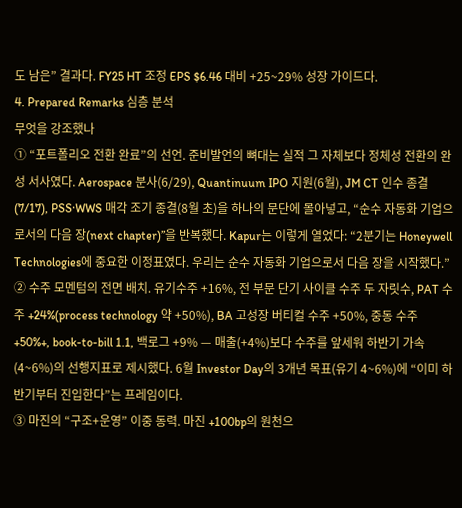도 남은” 결과다. FY25 HT 조정 EPS $6.46 대비 +25~29% 성장 가이드다.
4. Prepared Remarks 심층 분석
무엇을 강조했나
① “포트폴리오 전환 완료”의 선언. 준비발언의 뼈대는 실적 그 자체보다 정체성 전환의 완성 서사였다. Aerospace 분사(6/29), Quantinuum IPO 지원(6월), JM CT 인수 종결(7/17), PSS·WWS 매각 조기 종결(8월 초)을 하나의 문단에 몰아넣고, “순수 자동화 기업으로서의 다음 장(next chapter)”을 반복했다. Kapur는 이렇게 열었다: “2분기는 Honeywell Technologies에 중요한 이정표였다. 우리는 순수 자동화 기업으로서 다음 장을 시작했다.”
② 수주 모멘텀의 전면 배치. 유기수주 +16%, 전 부문 단기 사이클 수주 두 자릿수, PAT 수주 +24%(process technology 약 +50%), BA 고성장 버티컬 수주 +50%, 중동 수주 +50%+, book-to-bill 1.1, 백로그 +9% — 매출(+4%)보다 수주를 앞세워 하반기 가속(4~6%)의 선행지표로 제시했다. 6월 Investor Day의 3개년 목표(유기 4~6%)에 “이미 하반기부터 진입한다”는 프레임이다.
③ 마진의 “구조+운영” 이중 동력. 마진 +100bp의 원천으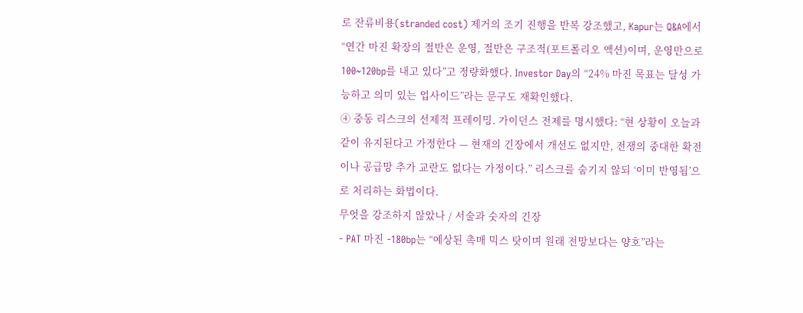로 잔류비용(stranded cost) 제거의 조기 진행을 반복 강조했고, Kapur는 Q&A에서 “연간 마진 확장의 절반은 운영, 절반은 구조적(포트폴리오 액션)이며, 운영만으로 100~120bp를 내고 있다”고 정량화했다. Investor Day의 “24% 마진 목표는 달성 가능하고 의미 있는 업사이드”라는 문구도 재확인했다.
④ 중동 리스크의 선제적 프레이밍. 가이던스 전제를 명시했다: “현 상황이 오늘과 같이 유지된다고 가정한다 — 현재의 긴장에서 개선도 없지만, 전쟁의 중대한 확전이나 공급망 추가 교란도 없다는 가정이다.” 리스크를 숨기지 않되 ‘이미 반영됨’으로 처리하는 화법이다.
무엇을 강조하지 않았나 / 서술과 숫자의 긴장
- PAT 마진 -180bp는 “예상된 촉매 믹스 탓이며 원래 전망보다는 양호”라는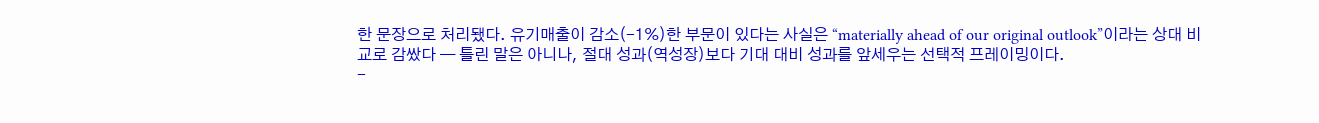한 문장으로 처리됐다. 유기매출이 감소(-1%)한 부문이 있다는 사실은 “materially ahead of our original outlook”이라는 상대 비교로 감쌌다 — 틀린 말은 아니나, 절대 성과(역성장)보다 기대 대비 성과를 앞세우는 선택적 프레이밍이다.
-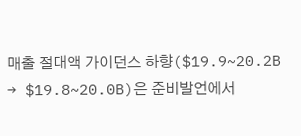매출 절대액 가이던스 하향($19.9~20.2B → $19.8~20.0B)은 준비발언에서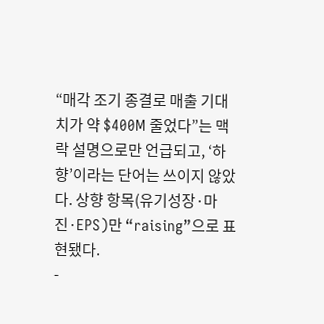“매각 조기 종결로 매출 기대치가 약 $400M 줄었다”는 맥락 설명으로만 언급되고, ‘하향’이라는 단어는 쓰이지 않았다. 상향 항목(유기성장·마진·EPS)만 “raising”으로 표현됐다.
-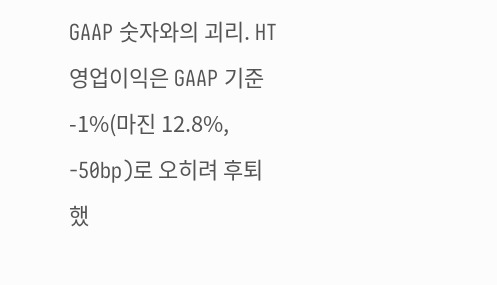GAAP 숫자와의 괴리. HT 영업이익은 GAAP 기준 -1%(마진 12.8%, -50bp)로 오히려 후퇴했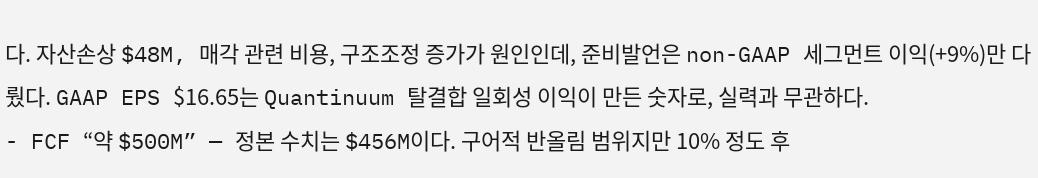다. 자산손상 $48M, 매각 관련 비용, 구조조정 증가가 원인인데, 준비발언은 non-GAAP 세그먼트 이익(+9%)만 다뤘다. GAAP EPS $16.65는 Quantinuum 탈결합 일회성 이익이 만든 숫자로, 실력과 무관하다.
- FCF “약 $500M” — 정본 수치는 $456M이다. 구어적 반올림 범위지만 10% 정도 후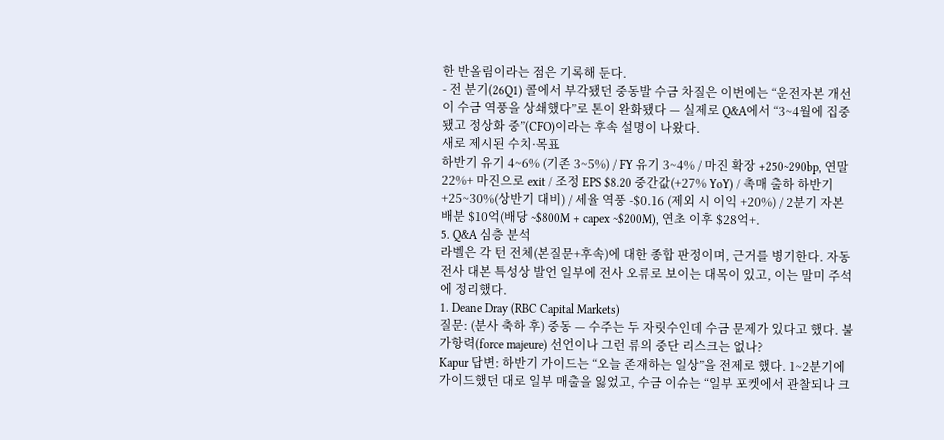한 반올림이라는 점은 기록해 둔다.
- 전 분기(26Q1) 콜에서 부각됐던 중동발 수금 차질은 이번에는 “운전자본 개선이 수금 역풍을 상쇄했다”로 톤이 완화됐다 — 실제로 Q&A에서 “3~4월에 집중됐고 정상화 중”(CFO)이라는 후속 설명이 나왔다.
새로 제시된 수치·목표
하반기 유기 4~6% (기존 3~5%) / FY 유기 3~4% / 마진 확장 +250~290bp, 연말 22%+ 마진으로 exit / 조정 EPS $8.20 중간값(+27% YoY) / 촉매 출하 하반기 +25~30%(상반기 대비) / 세율 역풍 -$0.16 (제외 시 이익 +20%) / 2분기 자본 배분 $10억(배당 ~$800M + capex ~$200M), 연초 이후 $28억+.
5. Q&A 심층 분석
라벨은 각 턴 전체(본질문+후속)에 대한 종합 판정이며, 근거를 병기한다. 자동 전사 대본 특성상 발언 일부에 전사 오류로 보이는 대목이 있고, 이는 말미 주석에 정리했다.
1. Deane Dray (RBC Capital Markets)
질문: (분사 축하 후) 중동 — 수주는 두 자릿수인데 수금 문제가 있다고 했다. 불가항력(force majeure) 선언이나 그런 류의 중단 리스크는 없나?
Kapur 답변: 하반기 가이드는 “오늘 존재하는 일상”을 전제로 했다. 1~2분기에 가이드했던 대로 일부 매출을 잃었고, 수금 이슈는 “일부 포켓에서 관찰되나 크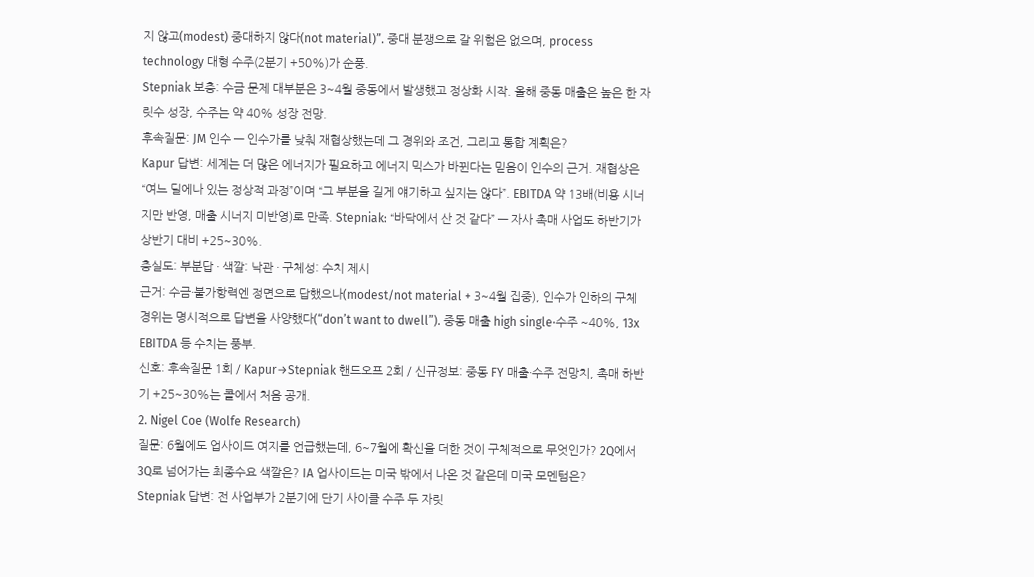지 않고(modest) 중대하지 않다(not material)”. 중대 분쟁으로 갈 위험은 없으며, process technology 대형 수주(2분기 +50%)가 순풍.
Stepniak 보충: 수금 문제 대부분은 3~4월 중동에서 발생했고 정상화 시작. 올해 중동 매출은 높은 한 자릿수 성장, 수주는 약 40% 성장 전망.
후속질문: JM 인수 — 인수가를 낮춰 재협상했는데 그 경위와 조건, 그리고 통합 계획은?
Kapur 답변: 세계는 더 많은 에너지가 필요하고 에너지 믹스가 바뀐다는 믿음이 인수의 근거. 재협상은 “여느 딜에나 있는 정상적 과정”이며 “그 부분을 길게 얘기하고 싶지는 않다”. EBITDA 약 13배(비용 시너지만 반영, 매출 시너지 미반영)로 만족. Stepniak: “바닥에서 산 것 같다” — 자사 촉매 사업도 하반기가 상반기 대비 +25~30%.
충실도: 부분답 · 색깔: 낙관 · 구체성: 수치 제시
근거: 수금·불가항력엔 정면으로 답했으나(modest/not material + 3~4월 집중), 인수가 인하의 구체 경위는 명시적으로 답변을 사양했다(“don’t want to dwell”). 중동 매출 high single·수주 ~40%, 13x EBITDA 등 수치는 풍부.
신호: 후속질문 1회 / Kapur→Stepniak 핸드오프 2회 / 신규정보: 중동 FY 매출·수주 전망치, 촉매 하반기 +25~30%는 콜에서 처음 공개.
2. Nigel Coe (Wolfe Research)
질문: 6월에도 업사이드 여지를 언급했는데, 6~7월에 확신을 더한 것이 구체적으로 무엇인가? 2Q에서 3Q로 넘어가는 최종수요 색깔은? IA 업사이드는 미국 밖에서 나온 것 같은데 미국 모멘텀은?
Stepniak 답변: 전 사업부가 2분기에 단기 사이클 수주 두 자릿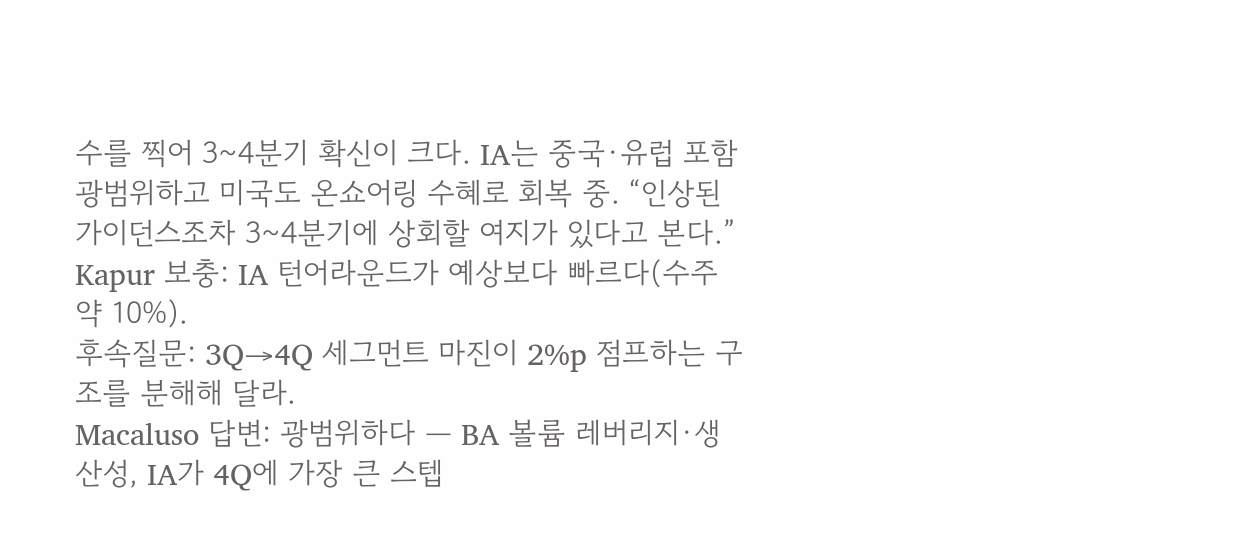수를 찍어 3~4분기 확신이 크다. IA는 중국·유럽 포함 광범위하고 미국도 온쇼어링 수혜로 회복 중. “인상된 가이던스조차 3~4분기에 상회할 여지가 있다고 본다.” Kapur 보충: IA 턴어라운드가 예상보다 빠르다(수주 약 10%).
후속질문: 3Q→4Q 세그먼트 마진이 2%p 점프하는 구조를 분해해 달라.
Macaluso 답변: 광범위하다 — BA 볼륨 레버리지·생산성, IA가 4Q에 가장 큰 스텝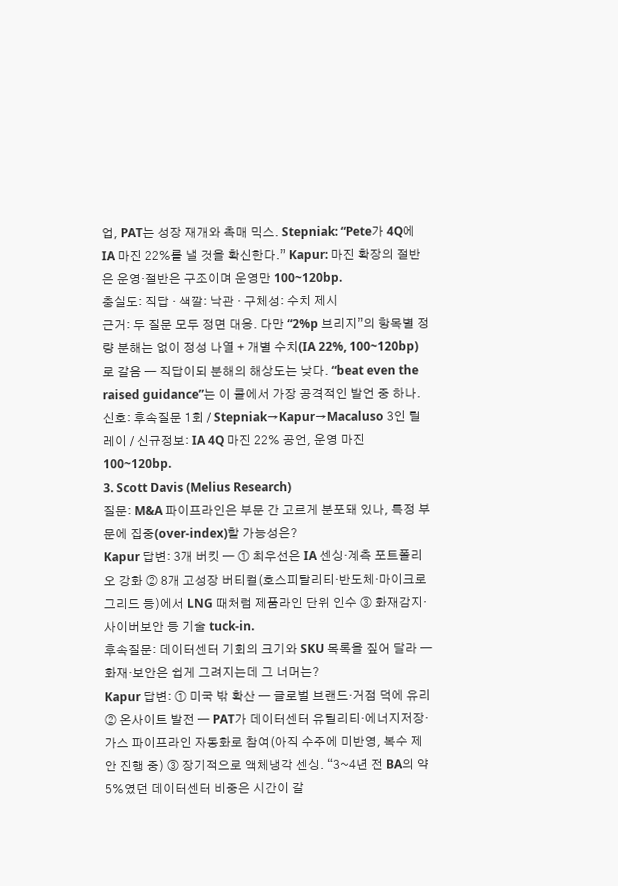업, PAT는 성장 재개와 촉매 믹스. Stepniak: “Pete가 4Q에 IA 마진 22%를 낼 것을 확신한다.” Kapur: 마진 확장의 절반은 운영·절반은 구조이며 운영만 100~120bp.
충실도: 직답 · 색깔: 낙관 · 구체성: 수치 제시
근거: 두 질문 모두 정면 대응. 다만 “2%p 브리지”의 항목별 정량 분해는 없이 정성 나열 + 개별 수치(IA 22%, 100~120bp)로 갈음 — 직답이되 분해의 해상도는 낮다. “beat even the raised guidance”는 이 콜에서 가장 공격적인 발언 중 하나.
신호: 후속질문 1회 / Stepniak→Kapur→Macaluso 3인 릴레이 / 신규정보: IA 4Q 마진 22% 공언, 운영 마진 100~120bp.
3. Scott Davis (Melius Research)
질문: M&A 파이프라인은 부문 간 고르게 분포돼 있나, 특정 부문에 집중(over-index)할 가능성은?
Kapur 답변: 3개 버킷 — ① 최우선은 IA 센싱·계측 포트폴리오 강화 ② 8개 고성장 버티컬(호스피탈리티·반도체·마이크로그리드 등)에서 LNG 때처럼 제품라인 단위 인수 ③ 화재감지·사이버보안 등 기술 tuck-in.
후속질문: 데이터센터 기회의 크기와 SKU 목록을 짚어 달라 — 화재·보안은 쉽게 그려지는데 그 너머는?
Kapur 답변: ① 미국 밖 확산 — 글로벌 브랜드·거점 덕에 유리 ② 온사이트 발전 — PAT가 데이터센터 유틸리티·에너지저장·가스 파이프라인 자동화로 참여(아직 수주에 미반영, 복수 제안 진행 중) ③ 장기적으로 액체냉각 센싱. “3~4년 전 BA의 약 5%였던 데이터센터 비중은 시간이 갈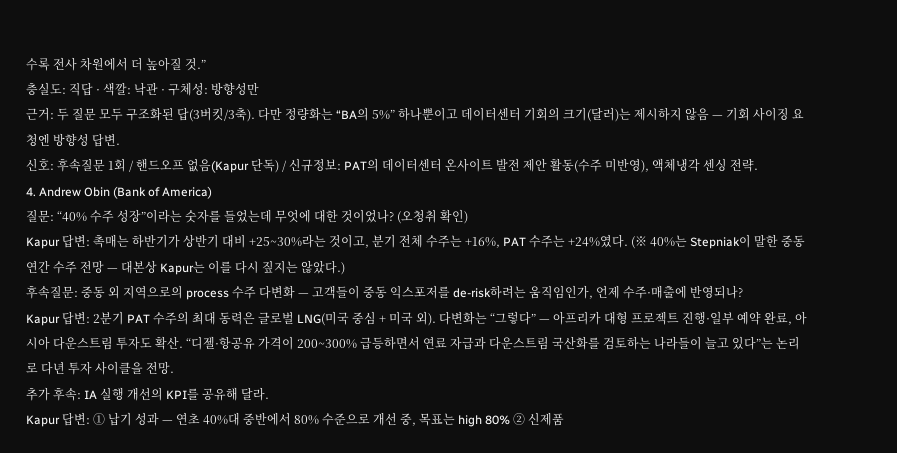수록 전사 차원에서 더 높아질 것.”
충실도: 직답 · 색깔: 낙관 · 구체성: 방향성만
근거: 두 질문 모두 구조화된 답(3버킷/3축). 다만 정량화는 “BA의 5%” 하나뿐이고 데이터센터 기회의 크기(달러)는 제시하지 않음 — 기회 사이징 요청엔 방향성 답변.
신호: 후속질문 1회 / 핸드오프 없음(Kapur 단독) / 신규정보: PAT의 데이터센터 온사이트 발전 제안 활동(수주 미반영), 액체냉각 센싱 전략.
4. Andrew Obin (Bank of America)
질문: “40% 수주 성장”이라는 숫자를 들었는데 무엇에 대한 것이었나? (오청취 확인)
Kapur 답변: 촉매는 하반기가 상반기 대비 +25~30%라는 것이고, 분기 전체 수주는 +16%, PAT 수주는 +24%였다. (※ 40%는 Stepniak이 말한 중동 연간 수주 전망 — 대본상 Kapur는 이를 다시 짚지는 않았다.)
후속질문: 중동 외 지역으로의 process 수주 다변화 — 고객들이 중동 익스포저를 de-risk하려는 움직임인가, 언제 수주·매출에 반영되나?
Kapur 답변: 2분기 PAT 수주의 최대 동력은 글로벌 LNG(미국 중심 + 미국 외). 다변화는 “그렇다” — 아프리카 대형 프로젝트 진행·일부 예약 완료, 아시아 다운스트림 투자도 확산. “디젤·항공유 가격이 200~300% 급등하면서 연료 자급과 다운스트림 국산화를 검토하는 나라들이 늘고 있다”는 논리로 다년 투자 사이클을 전망.
추가 후속: IA 실행 개선의 KPI를 공유해 달라.
Kapur 답변: ① 납기 성과 — 연초 40%대 중반에서 80% 수준으로 개선 중, 목표는 high 80% ② 신제품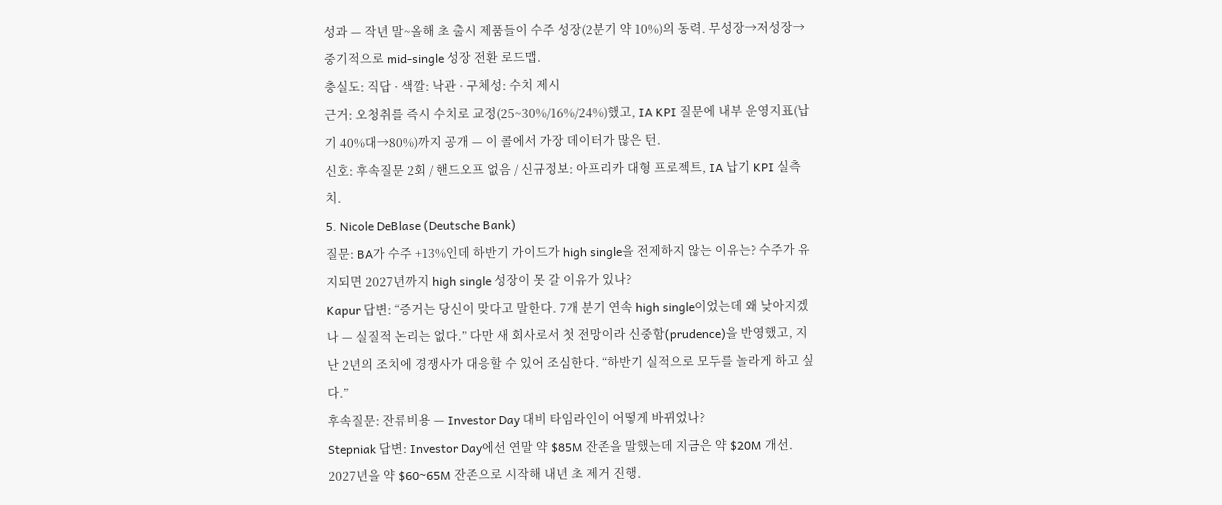성과 — 작년 말~올해 초 출시 제품들이 수주 성장(2분기 약 10%)의 동력. 무성장→저성장→중기적으로 mid-single 성장 전환 로드맵.
충실도: 직답 · 색깔: 낙관 · 구체성: 수치 제시
근거: 오청취를 즉시 수치로 교정(25~30%/16%/24%)했고, IA KPI 질문에 내부 운영지표(납기 40%대→80%)까지 공개 — 이 콜에서 가장 데이터가 많은 턴.
신호: 후속질문 2회 / 핸드오프 없음 / 신규정보: 아프리카 대형 프로젝트, IA 납기 KPI 실측치.
5. Nicole DeBlase (Deutsche Bank)
질문: BA가 수주 +13%인데 하반기 가이드가 high single을 전제하지 않는 이유는? 수주가 유지되면 2027년까지 high single 성장이 못 갈 이유가 있나?
Kapur 답변: “증거는 당신이 맞다고 말한다. 7개 분기 연속 high single이었는데 왜 낮아지겠나 — 실질적 논리는 없다.” 다만 새 회사로서 첫 전망이라 신중함(prudence)을 반영했고, 지난 2년의 조치에 경쟁사가 대응할 수 있어 조심한다. “하반기 실적으로 모두를 놀라게 하고 싶다.”
후속질문: 잔류비용 — Investor Day 대비 타임라인이 어떻게 바뀌었나?
Stepniak 답변: Investor Day에선 연말 약 $85M 잔존을 말했는데 지금은 약 $20M 개선. 2027년을 약 $60~65M 잔존으로 시작해 내년 초 제거 진행.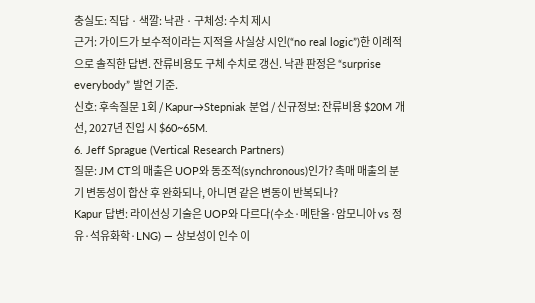충실도: 직답 · 색깔: 낙관 · 구체성: 수치 제시
근거: 가이드가 보수적이라는 지적을 사실상 시인(“no real logic”)한 이례적으로 솔직한 답변. 잔류비용도 구체 수치로 갱신. 낙관 판정은 “surprise everybody” 발언 기준.
신호: 후속질문 1회 / Kapur→Stepniak 분업 / 신규정보: 잔류비용 $20M 개선, 2027년 진입 시 $60~65M.
6. Jeff Sprague (Vertical Research Partners)
질문: JM CT의 매출은 UOP와 동조적(synchronous)인가? 촉매 매출의 분기 변동성이 합산 후 완화되나, 아니면 같은 변동이 반복되나?
Kapur 답변: 라이선싱 기술은 UOP와 다르다(수소·메탄올·암모니아 vs 정유·석유화학·LNG) — 상보성이 인수 이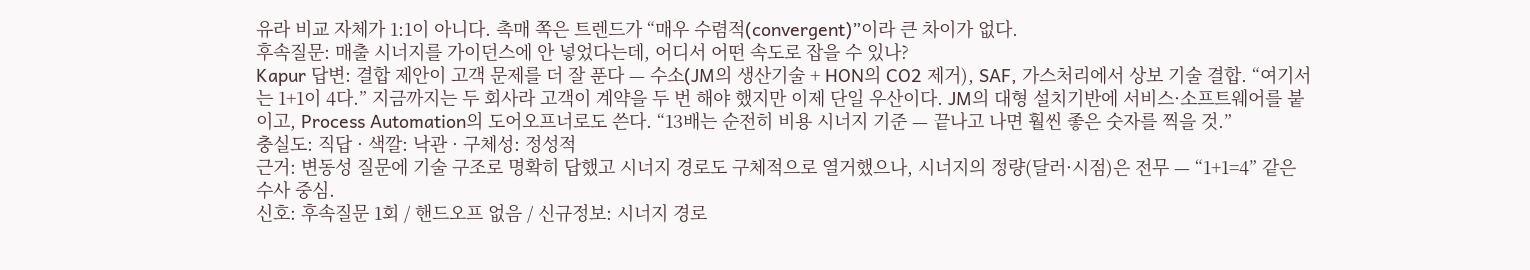유라 비교 자체가 1:1이 아니다. 촉매 쪽은 트렌드가 “매우 수렴적(convergent)”이라 큰 차이가 없다.
후속질문: 매출 시너지를 가이던스에 안 넣었다는데, 어디서 어떤 속도로 잡을 수 있나?
Kapur 답변: 결합 제안이 고객 문제를 더 잘 푼다 — 수소(JM의 생산기술 + HON의 CO2 제거), SAF, 가스처리에서 상보 기술 결합. “여기서는 1+1이 4다.” 지금까지는 두 회사라 고객이 계약을 두 번 해야 했지만 이제 단일 우산이다. JM의 대형 설치기반에 서비스·소프트웨어를 붙이고, Process Automation의 도어오프너로도 쓴다. “13배는 순전히 비용 시너지 기준 — 끝나고 나면 훨씬 좋은 숫자를 찍을 것.”
충실도: 직답 · 색깔: 낙관 · 구체성: 정성적
근거: 변동성 질문에 기술 구조로 명확히 답했고 시너지 경로도 구체적으로 열거했으나, 시너지의 정량(달러·시점)은 전무 — “1+1=4” 같은 수사 중심.
신호: 후속질문 1회 / 핸드오프 없음 / 신규정보: 시너지 경로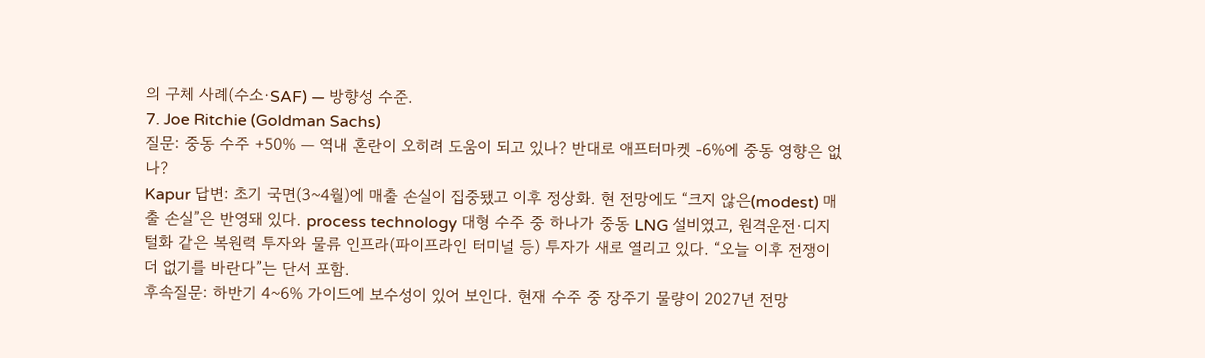의 구체 사례(수소·SAF) — 방향성 수준.
7. Joe Ritchie (Goldman Sachs)
질문: 중동 수주 +50% — 역내 혼란이 오히려 도움이 되고 있나? 반대로 애프터마켓 -6%에 중동 영향은 없나?
Kapur 답변: 초기 국면(3~4월)에 매출 손실이 집중됐고 이후 정상화. 현 전망에도 “크지 않은(modest) 매출 손실”은 반영돼 있다. process technology 대형 수주 중 하나가 중동 LNG 설비였고, 원격운전·디지털화 같은 복원력 투자와 물류 인프라(파이프라인 터미널 등) 투자가 새로 열리고 있다. “오늘 이후 전쟁이 더 없기를 바란다”는 단서 포함.
후속질문: 하반기 4~6% 가이드에 보수성이 있어 보인다. 현재 수주 중 장주기 물량이 2027년 전망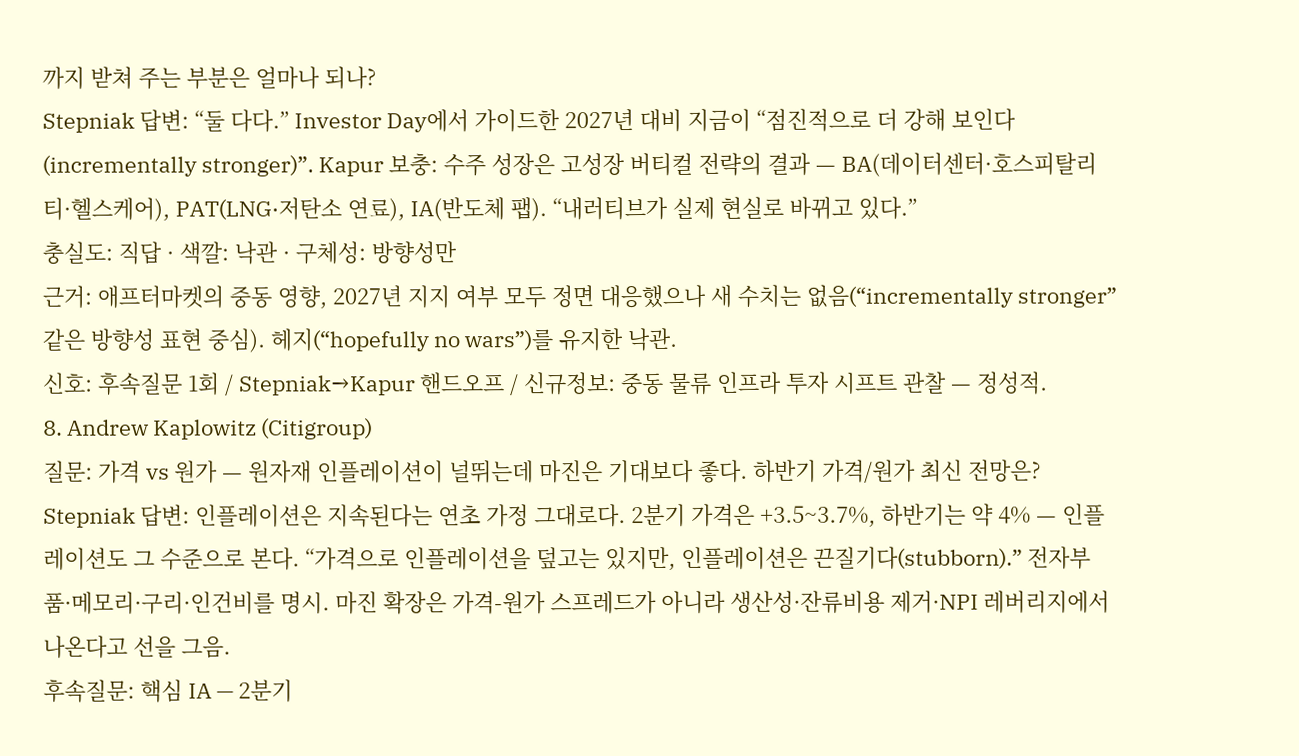까지 받쳐 주는 부분은 얼마나 되나?
Stepniak 답변: “둘 다다.” Investor Day에서 가이드한 2027년 대비 지금이 “점진적으로 더 강해 보인다(incrementally stronger)”. Kapur 보충: 수주 성장은 고성장 버티컬 전략의 결과 — BA(데이터센터·호스피탈리티·헬스케어), PAT(LNG·저탄소 연료), IA(반도체 팹). “내러티브가 실제 현실로 바뀌고 있다.”
충실도: 직답 · 색깔: 낙관 · 구체성: 방향성만
근거: 애프터마켓의 중동 영향, 2027년 지지 여부 모두 정면 대응했으나 새 수치는 없음(“incrementally stronger” 같은 방향성 표현 중심). 헤지(“hopefully no wars”)를 유지한 낙관.
신호: 후속질문 1회 / Stepniak→Kapur 핸드오프 / 신규정보: 중동 물류 인프라 투자 시프트 관찰 — 정성적.
8. Andrew Kaplowitz (Citigroup)
질문: 가격 vs 원가 — 원자재 인플레이션이 널뛰는데 마진은 기대보다 좋다. 하반기 가격/원가 최신 전망은?
Stepniak 답변: 인플레이션은 지속된다는 연초 가정 그대로다. 2분기 가격은 +3.5~3.7%, 하반기는 약 4% — 인플레이션도 그 수준으로 본다. “가격으로 인플레이션을 덮고는 있지만, 인플레이션은 끈질기다(stubborn).” 전자부품·메모리·구리·인건비를 명시. 마진 확장은 가격-원가 스프레드가 아니라 생산성·잔류비용 제거·NPI 레버리지에서 나온다고 선을 그음.
후속질문: 핵심 IA — 2분기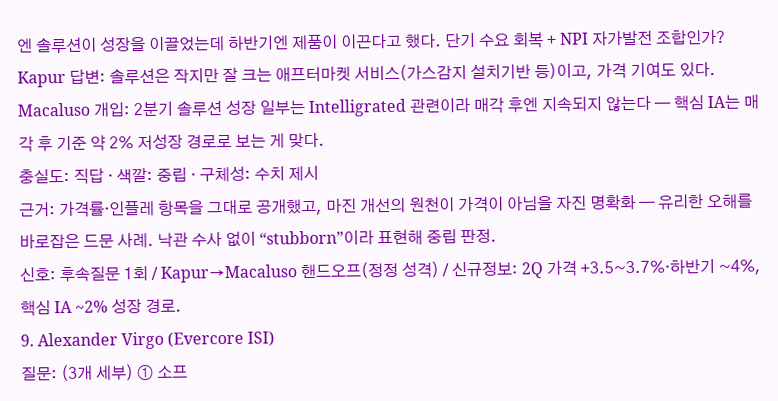엔 솔루션이 성장을 이끌었는데 하반기엔 제품이 이끈다고 했다. 단기 수요 회복 + NPI 자가발전 조합인가?
Kapur 답변: 솔루션은 작지만 잘 크는 애프터마켓 서비스(가스감지 설치기반 등)이고, 가격 기여도 있다. Macaluso 개입: 2분기 솔루션 성장 일부는 Intelligrated 관련이라 매각 후엔 지속되지 않는다 — 핵심 IA는 매각 후 기준 약 2% 저성장 경로로 보는 게 맞다.
충실도: 직답 · 색깔: 중립 · 구체성: 수치 제시
근거: 가격률·인플레 항목을 그대로 공개했고, 마진 개선의 원천이 가격이 아님을 자진 명확화 — 유리한 오해를 바로잡은 드문 사례. 낙관 수사 없이 “stubborn”이라 표현해 중립 판정.
신호: 후속질문 1회 / Kapur→Macaluso 핸드오프(정정 성격) / 신규정보: 2Q 가격 +3.5~3.7%·하반기 ~4%, 핵심 IA ~2% 성장 경로.
9. Alexander Virgo (Evercore ISI)
질문: (3개 세부) ① 소프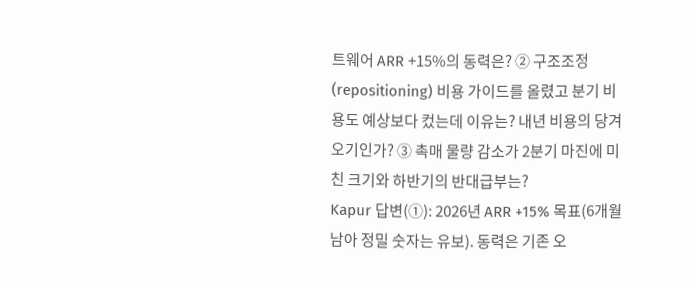트웨어 ARR +15%의 동력은? ② 구조조정(repositioning) 비용 가이드를 올렸고 분기 비용도 예상보다 컸는데 이유는? 내년 비용의 당겨오기인가? ③ 촉매 물량 감소가 2분기 마진에 미친 크기와 하반기의 반대급부는?
Kapur 답변(①): 2026년 ARR +15% 목표(6개월 남아 정밀 숫자는 유보). 동력은 기존 오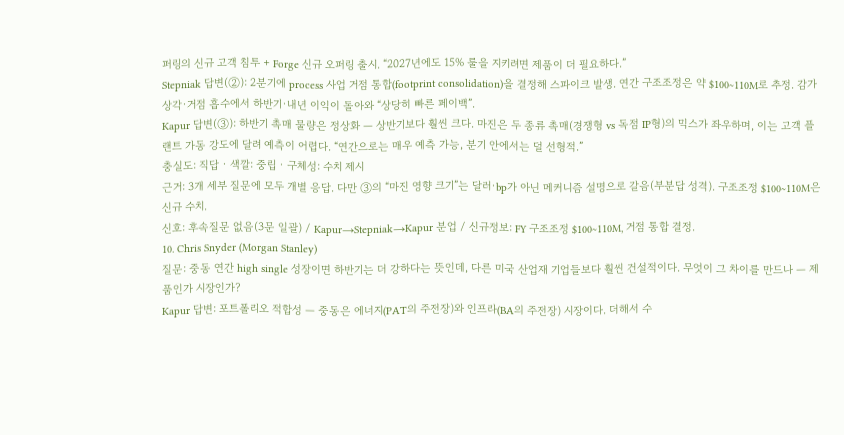퍼링의 신규 고객 침투 + Forge 신규 오퍼링 출시. “2027년에도 15% 룰을 지키려면 제품이 더 필요하다.”
Stepniak 답변(②): 2분기에 process 사업 거점 통합(footprint consolidation)을 결정해 스파이크 발생. 연간 구조조정은 약 $100~110M로 추정. 감가상각·거점 흡수에서 하반기·내년 이익이 돌아와 “상당히 빠른 페이백”.
Kapur 답변(③): 하반기 촉매 물량은 정상화 — 상반기보다 훨씬 크다. 마진은 두 종류 촉매(경쟁형 vs 독점 IP형)의 믹스가 좌우하며, 이는 고객 플랜트 가동 강도에 달려 예측이 어렵다. “연간으로는 매우 예측 가능, 분기 안에서는 덜 선형적.”
충실도: 직답 · 색깔: 중립 · 구체성: 수치 제시
근거: 3개 세부 질문에 모두 개별 응답. 다만 ③의 “마진 영향 크기”는 달러·bp가 아닌 메커니즘 설명으로 갈음(부분답 성격). 구조조정 $100~110M은 신규 수치.
신호: 후속질문 없음(3문 일괄) / Kapur→Stepniak→Kapur 분업 / 신규정보: FY 구조조정 $100~110M, 거점 통합 결정.
10. Chris Snyder (Morgan Stanley)
질문: 중동 연간 high single 성장이면 하반기는 더 강하다는 뜻인데, 다른 미국 산업재 기업들보다 훨씬 건설적이다. 무엇이 그 차이를 만드나 — 제품인가 시장인가?
Kapur 답변: 포트폴리오 적합성 — 중동은 에너지(PAT의 주전장)와 인프라(BA의 주전장) 시장이다. 더해서 수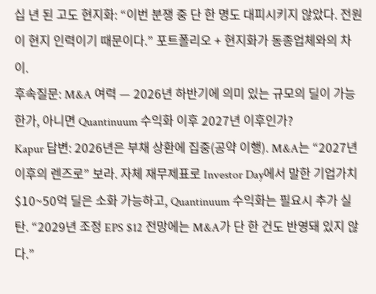십 년 된 고도 현지화: “이번 분쟁 중 단 한 명도 대피시키지 않았다. 전원이 현지 인력이기 때문이다.” 포트폴리오 + 현지화가 동종업체와의 차이.
후속질문: M&A 여력 — 2026년 하반기에 의미 있는 규모의 딜이 가능한가, 아니면 Quantinuum 수익화 이후 2027년 이후인가?
Kapur 답변: 2026년은 부채 상환에 집중(공약 이행). M&A는 “2027년 이후의 렌즈로” 보라. 자체 재무제표로 Investor Day에서 말한 기업가치 $10~50억 딜은 소화 가능하고, Quantinuum 수익화는 필요시 추가 실탄. “2029년 조정 EPS $12 전망에는 M&A가 단 한 건도 반영돼 있지 않다.”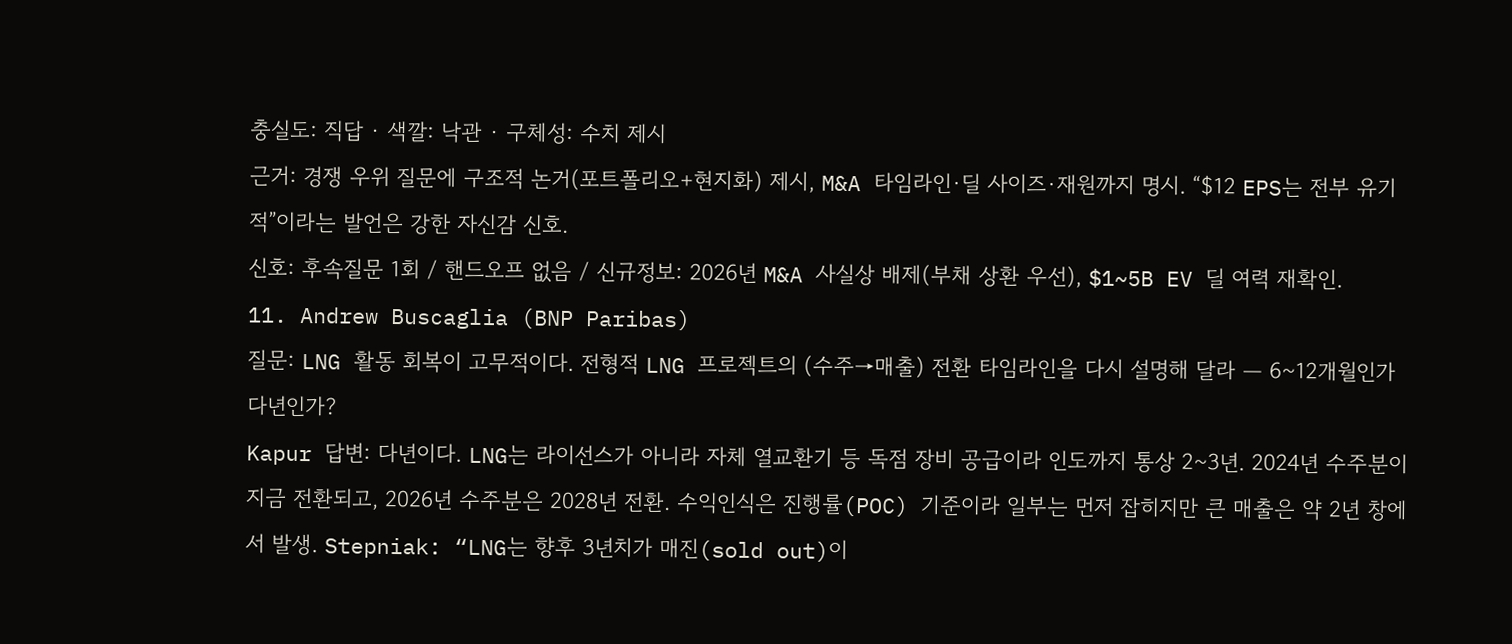충실도: 직답 · 색깔: 낙관 · 구체성: 수치 제시
근거: 경쟁 우위 질문에 구조적 논거(포트폴리오+현지화) 제시, M&A 타임라인·딜 사이즈·재원까지 명시. “$12 EPS는 전부 유기적”이라는 발언은 강한 자신감 신호.
신호: 후속질문 1회 / 핸드오프 없음 / 신규정보: 2026년 M&A 사실상 배제(부채 상환 우선), $1~5B EV 딜 여력 재확인.
11. Andrew Buscaglia (BNP Paribas)
질문: LNG 활동 회복이 고무적이다. 전형적 LNG 프로젝트의 (수주→매출) 전환 타임라인을 다시 설명해 달라 — 6~12개월인가 다년인가?
Kapur 답변: 다년이다. LNG는 라이선스가 아니라 자체 열교환기 등 독점 장비 공급이라 인도까지 통상 2~3년. 2024년 수주분이 지금 전환되고, 2026년 수주분은 2028년 전환. 수익인식은 진행률(POC) 기준이라 일부는 먼저 잡히지만 큰 매출은 약 2년 창에서 발생. Stepniak: “LNG는 향후 3년치가 매진(sold out)이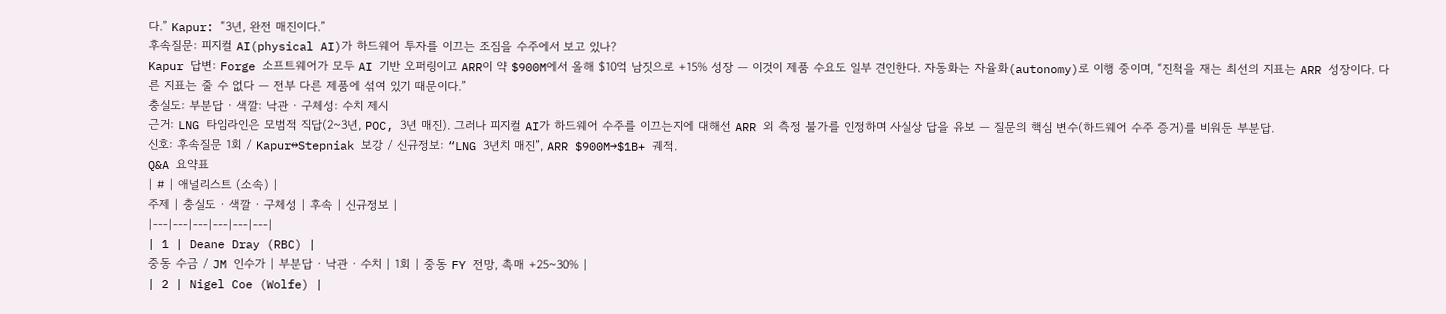다.” Kapur: “3년, 완전 매진이다.”
후속질문: 피지컬 AI(physical AI)가 하드웨어 투자를 이끄는 조짐을 수주에서 보고 있나?
Kapur 답변: Forge 소프트웨어가 모두 AI 기반 오퍼링이고 ARR이 약 $900M에서 올해 $10억 남짓으로 +15% 성장 — 이것이 제품 수요도 일부 견인한다. 자동화는 자율화(autonomy)로 이행 중이며, “진척을 재는 최선의 지표는 ARR 성장이다. 다른 지표는 줄 수 없다 — 전부 다른 제품에 섞여 있기 때문이다.”
충실도: 부분답 · 색깔: 낙관 · 구체성: 수치 제시
근거: LNG 타임라인은 모범적 직답(2~3년, POC, 3년 매진). 그러나 피지컬 AI가 하드웨어 수주를 이끄는지에 대해선 ARR 외 측정 불가를 인정하며 사실상 답을 유보 — 질문의 핵심 변수(하드웨어 수주 증거)를 비워둔 부분답.
신호: 후속질문 1회 / Kapur↔Stepniak 보강 / 신규정보: “LNG 3년치 매진”, ARR $900M→$1B+ 궤적.
Q&A 요약표
| # | 애널리스트 (소속) |
주제 | 충실도 · 색깔 · 구체성 | 후속 | 신규정보 |
|---|---|---|---|---|---|
| 1 | Deane Dray (RBC) |
중동 수금 / JM 인수가 | 부분답 · 낙관 · 수치 | 1회 | 중동 FY 전망, 촉매 +25~30% |
| 2 | Nigel Coe (Wolfe) |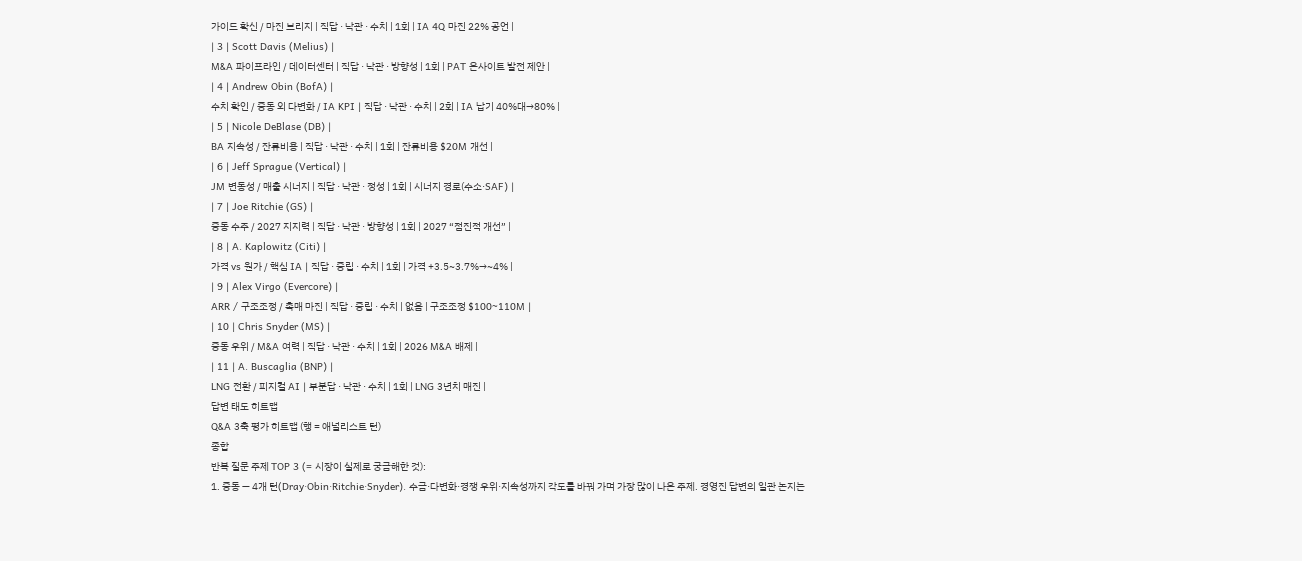가이드 확신 / 마진 브리지 | 직답 · 낙관 · 수치 | 1회 | IA 4Q 마진 22% 공언 |
| 3 | Scott Davis (Melius) |
M&A 파이프라인 / 데이터센터 | 직답 · 낙관 · 방향성 | 1회 | PAT 온사이트 발전 제안 |
| 4 | Andrew Obin (BofA) |
수치 확인 / 중동 외 다변화 / IA KPI | 직답 · 낙관 · 수치 | 2회 | IA 납기 40%대→80% |
| 5 | Nicole DeBlase (DB) |
BA 지속성 / 잔류비용 | 직답 · 낙관 · 수치 | 1회 | 잔류비용 $20M 개선 |
| 6 | Jeff Sprague (Vertical) |
JM 변동성 / 매출 시너지 | 직답 · 낙관 · 정성 | 1회 | 시너지 경로(수소·SAF) |
| 7 | Joe Ritchie (GS) |
중동 수주 / 2027 지지력 | 직답 · 낙관 · 방향성 | 1회 | 2027 “점진적 개선” |
| 8 | A. Kaplowitz (Citi) |
가격 vs 원가 / 핵심 IA | 직답 · 중립 · 수치 | 1회 | 가격 +3.5~3.7%→~4% |
| 9 | Alex Virgo (Evercore) |
ARR / 구조조정 / 촉매 마진 | 직답 · 중립 · 수치 | 없음 | 구조조정 $100~110M |
| 10 | Chris Snyder (MS) |
중동 우위 / M&A 여력 | 직답 · 낙관 · 수치 | 1회 | 2026 M&A 배제 |
| 11 | A. Buscaglia (BNP) |
LNG 전환 / 피지컬 AI | 부분답 · 낙관 · 수치 | 1회 | LNG 3년치 매진 |
답변 태도 히트맵
Q&A 3축 평가 히트맵 (행 = 애널리스트 턴)
종합
반복 질문 주제 TOP 3 (= 시장이 실제로 궁금해한 것):
1. 중동 — 4개 턴(Dray·Obin·Ritchie·Snyder). 수금·다변화·경쟁 우위·지속성까지 각도를 바꿔 가며 가장 많이 나온 주제. 경영진 답변의 일관 논지는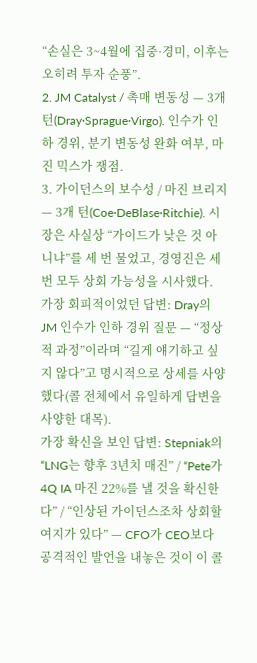“손실은 3~4월에 집중·경미, 이후는 오히려 투자 순풍”.
2. JM Catalyst / 촉매 변동성 — 3개 턴(Dray·Sprague·Virgo). 인수가 인하 경위, 분기 변동성 완화 여부, 마진 믹스가 쟁점.
3. 가이던스의 보수성 / 마진 브리지 — 3개 턴(Coe·DeBlase·Ritchie). 시장은 사실상 “가이드가 낮은 것 아니냐”를 세 번 물었고, 경영진은 세 번 모두 상회 가능성을 시사했다.
가장 회피적이었던 답변: Dray의 JM 인수가 인하 경위 질문 — “정상적 과정”이라며 “길게 얘기하고 싶지 않다”고 명시적으로 상세를 사양했다(콜 전체에서 유일하게 답변을 사양한 대목).
가장 확신을 보인 답변: Stepniak의 “LNG는 향후 3년치 매진” / “Pete가 4Q IA 마진 22%를 낼 것을 확신한다” / “인상된 가이던스조차 상회할 여지가 있다” — CFO가 CEO보다 공격적인 발언을 내놓은 것이 이 콜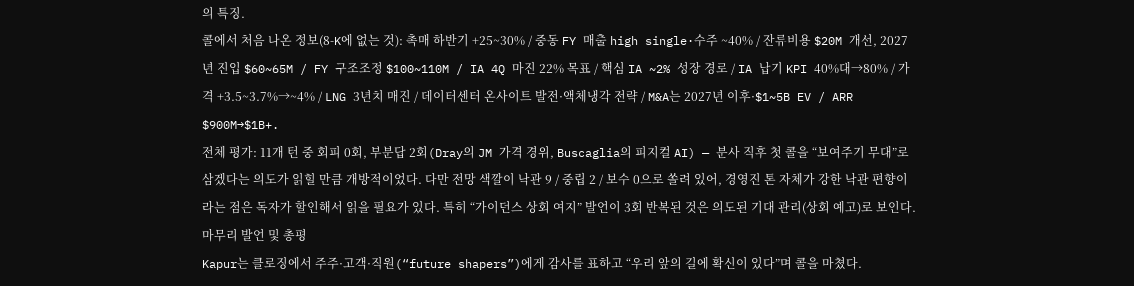의 특징.
콜에서 처음 나온 정보(8-K에 없는 것): 촉매 하반기 +25~30% / 중동 FY 매출 high single·수주 ~40% / 잔류비용 $20M 개선, 2027년 진입 $60~65M / FY 구조조정 $100~110M / IA 4Q 마진 22% 목표 / 핵심 IA ~2% 성장 경로 / IA 납기 KPI 40%대→80% / 가격 +3.5~3.7%→~4% / LNG 3년치 매진 / 데이터센터 온사이트 발전·액체냉각 전략 / M&A는 2027년 이후·$1~5B EV / ARR $900M→$1B+.
전체 평가: 11개 턴 중 회피 0회, 부분답 2회(Dray의 JM 가격 경위, Buscaglia의 피지컬 AI) — 분사 직후 첫 콜을 “보여주기 무대”로 삼겠다는 의도가 읽힐 만큼 개방적이었다. 다만 전망 색깔이 낙관 9 / 중립 2 / 보수 0으로 쏠려 있어, 경영진 톤 자체가 강한 낙관 편향이라는 점은 독자가 할인해서 읽을 필요가 있다. 특히 “가이던스 상회 여지” 발언이 3회 반복된 것은 의도된 기대 관리(상회 예고)로 보인다.
마무리 발언 및 총평
Kapur는 클로징에서 주주·고객·직원(“future shapers”)에게 감사를 표하고 “우리 앞의 길에 확신이 있다”며 콜을 마쳤다.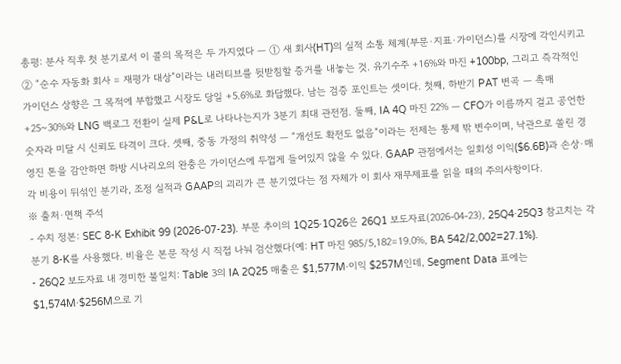총평: 분사 직후 첫 분기로서 이 콜의 목적은 두 가지였다 — ① 새 회사(HT)의 실적 소통 체계(부문·지표·가이던스)를 시장에 각인시키고 ② “순수 자동화 회사 = 재평가 대상”이라는 내러티브를 뒷받침할 증거를 내놓는 것. 유기수주 +16%와 마진 +100bp, 그리고 즉각적인 가이던스 상향은 그 목적에 부합했고 시장도 당일 +5.6%로 화답했다. 남는 검증 포인트는 셋이다. 첫째, 하반기 PAT 변곡 — 촉매 +25~30%와 LNG 백로그 전환이 실제 P&L로 나타나는지가 3분기 최대 관전점. 둘째, IA 4Q 마진 22% — CFO가 이름까지 걸고 공언한 숫자라 미달 시 신뢰도 타격이 크다. 셋째, 중동 가정의 취약성 — “개선도 확전도 없음”이라는 전제는 통제 밖 변수이며, 낙관으로 쏠린 경영진 톤을 감안하면 하방 시나리오의 완충은 가이던스에 두껍게 들어있지 않을 수 있다. GAAP 관점에서는 일회성 이익($6.6B)과 손상·매각 비용이 뒤섞인 분기라, 조정 실적과 GAAP의 괴리가 큰 분기였다는 점 자체가 이 회사 재무제표를 읽을 때의 주의사항이다.
※ 출처·면책 주석
- 수치 정본: SEC 8-K Exhibit 99 (2026-07-23). 부문 추이의 1Q25·1Q26은 26Q1 보도자료(2026-04-23), 25Q4·25Q3 참고치는 각 분기 8-K를 사용했다. 비율은 본문 작성 시 직접 나눠 검산했다(예: HT 마진 985/5,182=19.0%, BA 542/2,002=27.1%).
- 26Q2 보도자료 내 경미한 불일치: Table 3의 IA 2Q25 매출은 $1,577M·이익 $257M인데, Segment Data 표에는 $1,574M·$256M으로 기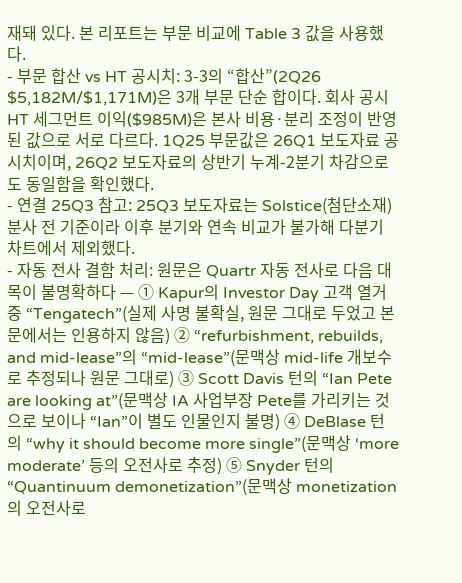재돼 있다. 본 리포트는 부문 비교에 Table 3 값을 사용했다.
- 부문 합산 vs HT 공시치: 3-3의 “합산”(2Q26 $5,182M/$1,171M)은 3개 부문 단순 합이다. 회사 공시 HT 세그먼트 이익($985M)은 본사 비용·분리 조정이 반영된 값으로 서로 다르다. 1Q25 부문값은 26Q1 보도자료 공시치이며, 26Q2 보도자료의 상반기 누계-2분기 차감으로도 동일함을 확인했다.
- 연결 25Q3 참고: 25Q3 보도자료는 Solstice(첨단소재) 분사 전 기준이라 이후 분기와 연속 비교가 불가해 다분기 차트에서 제외했다.
- 자동 전사 결함 처리: 원문은 Quartr 자동 전사로 다음 대목이 불명확하다 — ① Kapur의 Investor Day 고객 열거 중 “Tengatech”(실제 사명 불확실, 원문 그대로 두었고 본문에서는 인용하지 않음) ② “refurbishment, rebuilds, and mid-lease”의 “mid-lease”(문맥상 mid-life 개보수로 추정되나 원문 그대로) ③ Scott Davis 턴의 “Ian Pete are looking at”(문맥상 IA 사업부장 Pete를 가리키는 것으로 보이나 “Ian”이 별도 인물인지 불명) ④ DeBlase 턴의 “why it should become more single”(문맥상 ‘more moderate’ 등의 오전사로 추정) ⑤ Snyder 턴의 “Quantinuum demonetization”(문맥상 monetization의 오전사로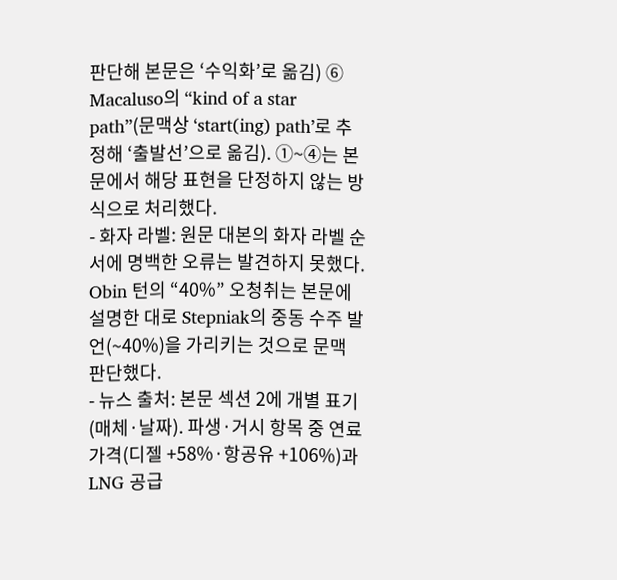판단해 본문은 ‘수익화’로 옮김) ⑥ Macaluso의 “kind of a star path”(문맥상 ‘start(ing) path’로 추정해 ‘출발선’으로 옮김). ①~④는 본문에서 해당 표현을 단정하지 않는 방식으로 처리했다.
- 화자 라벨: 원문 대본의 화자 라벨 순서에 명백한 오류는 발견하지 못했다. Obin 턴의 “40%” 오청취는 본문에 설명한 대로 Stepniak의 중동 수주 발언(~40%)을 가리키는 것으로 문맥 판단했다.
- 뉴스 출처: 본문 섹션 2에 개별 표기(매체·날짜). 파생·거시 항목 중 연료 가격(디젤 +58%·항공유 +106%)과 LNG 공급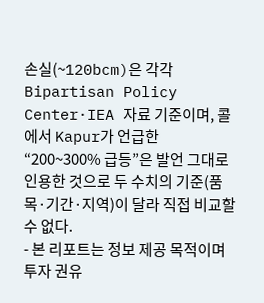손실(~120bcm)은 각각 Bipartisan Policy Center·IEA 자료 기준이며, 콜에서 Kapur가 언급한 “200~300% 급등”은 발언 그대로 인용한 것으로 두 수치의 기준(품목·기간·지역)이 달라 직접 비교할 수 없다.
- 본 리포트는 정보 제공 목적이며 투자 권유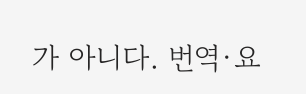가 아니다. 번역·요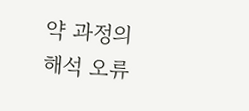약 과정의 해석 오류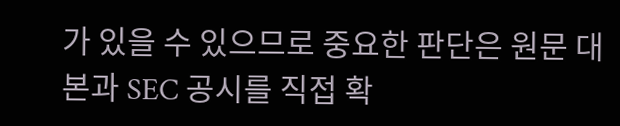가 있을 수 있으므로 중요한 판단은 원문 대본과 SEC 공시를 직접 확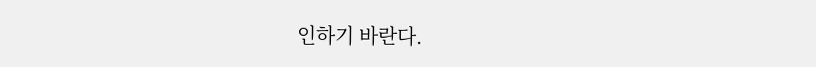인하기 바란다.